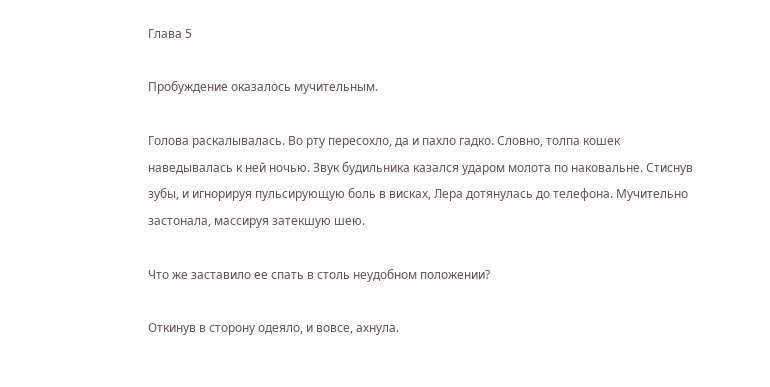Глава 5

Пробуждение оказалось мучительным.

Голова раскалывалась. Во рту пересохло, да и пахло гадко. Словно, толпа кошек наведывалась к ней ночью. Звук будильника казался ударом молота по наковальне. Стиснув зубы, и игнорируя пульсирующую боль в висках, Лера дотянулась до телефона. Мучительно застонала, массируя затекшую шею.

Что же заставило ее спать в столь неудобном положении?

Откинув в сторону одеяло, и вовсе, ахнула.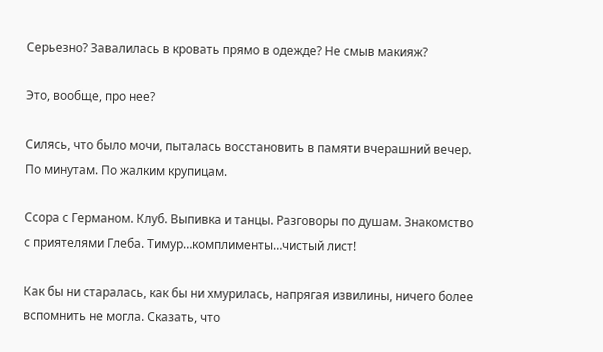Серьезно? Завалилась в кровать прямо в одежде? Не смыв макияж?

Это, вообще, про нее?

Силясь, что было мочи, пыталась восстановить в памяти вчерашний вечер. По минутам. По жалким крупицам.

Ссора с Германом. Клуб. Выпивка и танцы. Разговоры по душам. Знакомство с приятелями Глеба. Тимур…комплименты…чистый лист!

Как бы ни старалась, как бы ни хмурилась, напрягая извилины, ничего более вспомнить не могла. Сказать, что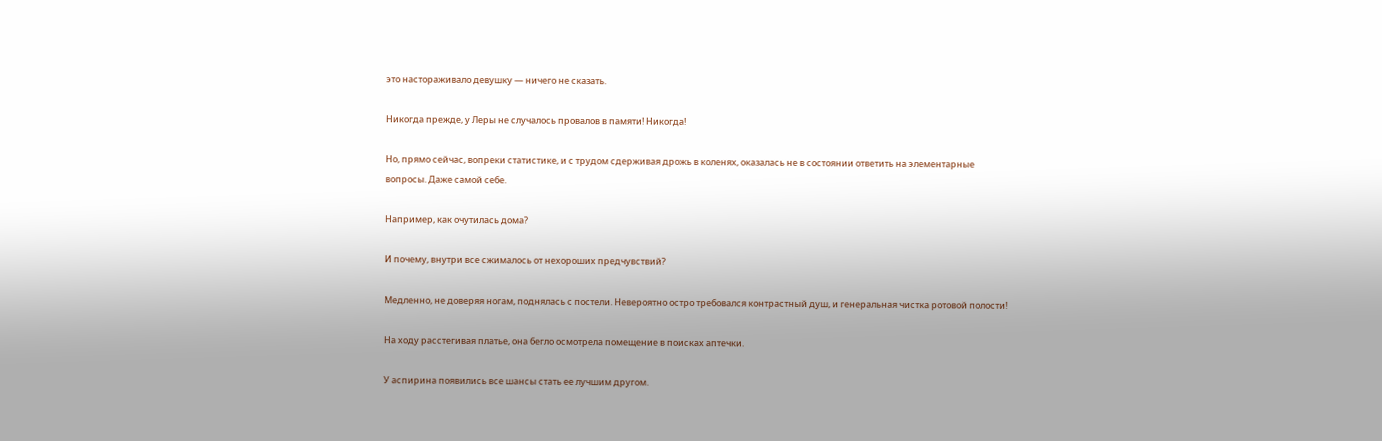это настораживало девушку — ничего не сказать.

Никогда прежде, у Леры не случалось провалов в памяти! Никогда!

Но, прямо сейчас, вопреки статистике, и с трудом сдерживая дрожь в коленях, оказалась не в состоянии ответить на элементарные вопросы. Даже самой себе.

Например, как очутилась дома?

И почему, внутри все сжималось от нехороших предчувствий?

Медленно, не доверяя ногам, поднялась с постели. Невероятно остро требовался контрастный душ, и генеральная чистка ротовой полости!

На ходу расстегивая платье, она бегло осмотрела помещение в поисках аптечки.

У аспирина появились все шансы стать ее лучшим другом.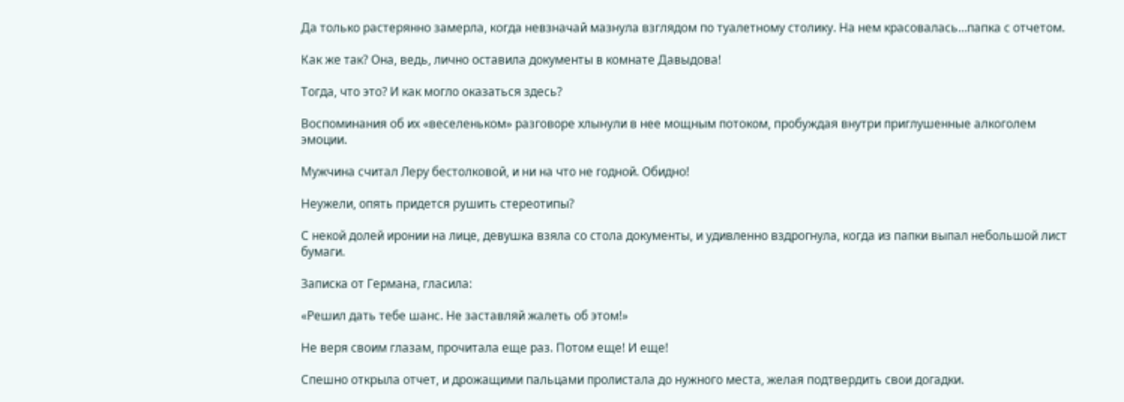Да только растерянно замерла, когда невзначай мазнула взглядом по туалетному столику. На нем красовалась…папка с отчетом.

Как же так? Она, ведь, лично оставила документы в комнате Давыдова!

Тогда, что это? И как могло оказаться здесь?

Воспоминания об их «веселеньком» разговоре хлынули в нее мощным потоком, пробуждая внутри приглушенные алкоголем эмоции.

Мужчина считал Леру бестолковой, и ни на что не годной. Обидно!

Неужели, опять придется рушить стереотипы?

С некой долей иронии на лице, девушка взяла со стола документы, и удивленно вздрогнула, когда из папки выпал небольшой лист бумаги.

Записка от Германа, гласила:

«Решил дать тебе шанс. Не заставляй жалеть об этом!»

Не веря своим глазам, прочитала еще раз. Потом еще! И еще!

Спешно открыла отчет, и дрожащими пальцами пролистала до нужного места, желая подтвердить свои догадки.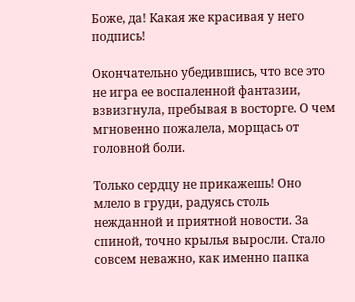Боже, да! Какая же красивая у него подпись!

Окончательно убедившись, что все это не игра ее воспаленной фантазии, взвизгнула, пребывая в восторге. О чем мгновенно пожалела, морщась от головной боли.

Только сердцу не прикажешь! Оно млело в груди, радуясь столь нежданной и приятной новости. За спиной, точно крылья выросли. Стало совсем неважно, как именно папка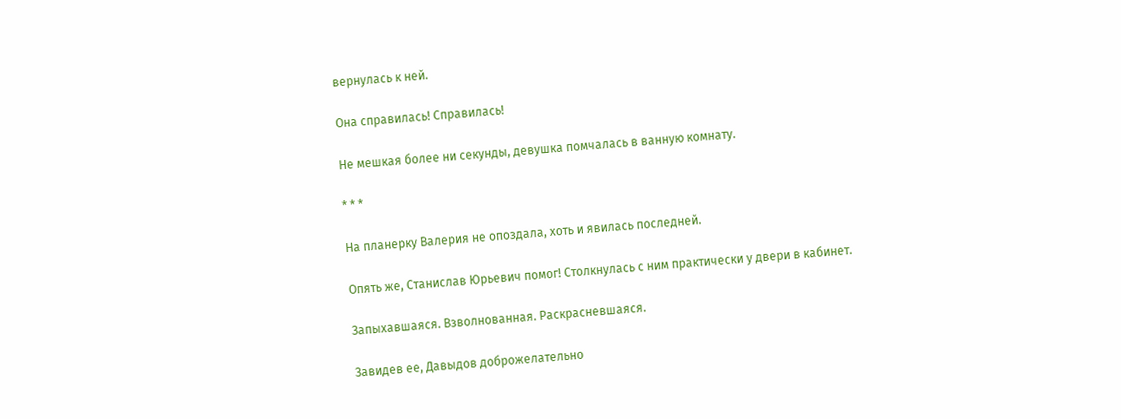вернулась к ней.

Она справилась! Справилась!

Не мешкая более ни секунды, девушка помчалась в ванную комнату.

* * *

На планерку Валерия не опоздала, хоть и явилась последней.

Опять же, Станислав Юрьевич помог! Столкнулась с ним практически у двери в кабинет.

Запыхавшаяся. Взволнованная. Раскрасневшаяся.

Завидев ее, Давыдов доброжелательно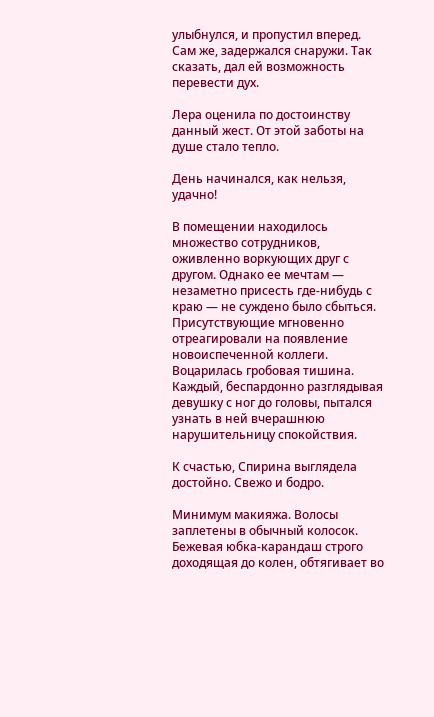улыбнулся, и пропустил вперед. Сам же, задержался снаружи. Так сказать, дал ей возможность перевести дух.

Лера оценила по достоинству данный жест. От этой заботы на душе стало тепло.

День начинался, как нельзя, удачно!

В помещении находилось множество сотрудников, оживленно воркующих друг с другом. Однако ее мечтам — незаметно присесть где-нибудь с краю — не суждено было сбыться. Присутствующие мгновенно отреагировали на появление новоиспеченной коллеги. Воцарилась гробовая тишина. Каждый, беспардонно разглядывая девушку с ног до головы, пытался узнать в ней вчерашнюю нарушительницу спокойствия.

К счастью, Спирина выглядела достойно. Свежо и бодро.

Минимум макияжа. Волосы заплетены в обычный колосок. Бежевая юбка-карандаш строго доходящая до колен, обтягивает во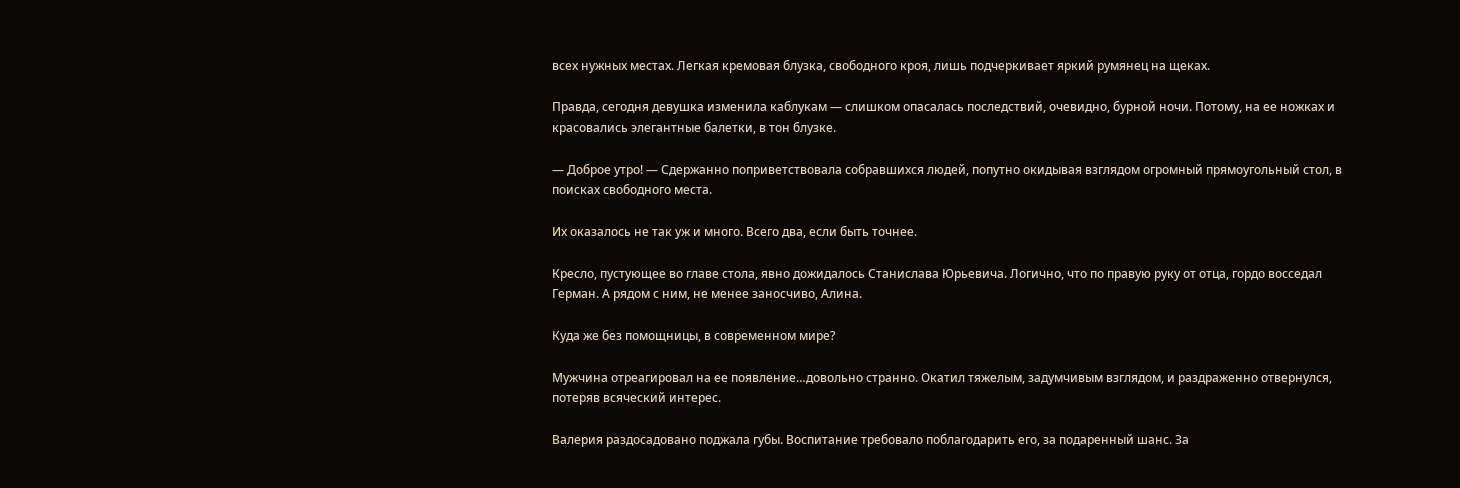всех нужных местах. Легкая кремовая блузка, свободного кроя, лишь подчеркивает яркий румянец на щеках.

Правда, сегодня девушка изменила каблукам — слишком опасалась последствий, очевидно, бурной ночи. Потому, на ее ножках и красовались элегантные балетки, в тон блузке.

— Доброе утро! — Сдержанно поприветствовала собравшихся людей, попутно окидывая взглядом огромный прямоугольный стол, в поисках свободного места.

Их оказалось не так уж и много. Всего два, если быть точнее.

Кресло, пустующее во главе стола, явно дожидалось Станислава Юрьевича. Логично, что по правую руку от отца, гордо восседал Герман. А рядом с ним, не менее заносчиво, Алина.

Куда же без помощницы, в современном мире?

Мужчина отреагировал на ее появление…довольно странно. Окатил тяжелым, задумчивым взглядом, и раздраженно отвернулся, потеряв всяческий интерес.

Валерия раздосадовано поджала губы. Воспитание требовало поблагодарить его, за подаренный шанс. За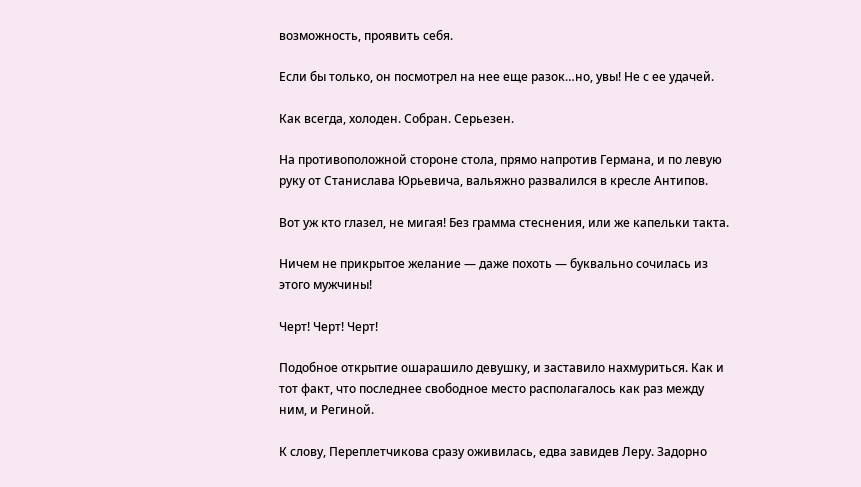возможность, проявить себя.

Если бы только, он посмотрел на нее еще разок…но, увы! Не с ее удачей.

Как всегда, холоден. Собран. Серьезен.

На противоположной стороне стола, прямо напротив Германа, и по левую руку от Станислава Юрьевича, вальяжно развалился в кресле Антипов.

Вот уж кто глазел, не мигая! Без грамма стеснения, или же капельки такта.

Ничем не прикрытое желание — даже похоть — буквально сочилась из этого мужчины!

Черт! Черт! Черт!

Подобное открытие ошарашило девушку, и заставило нахмуриться. Как и тот факт, что последнее свободное место располагалось как раз между ним, и Региной.

К слову, Переплетчикова сразу оживилась, едва завидев Леру. Задорно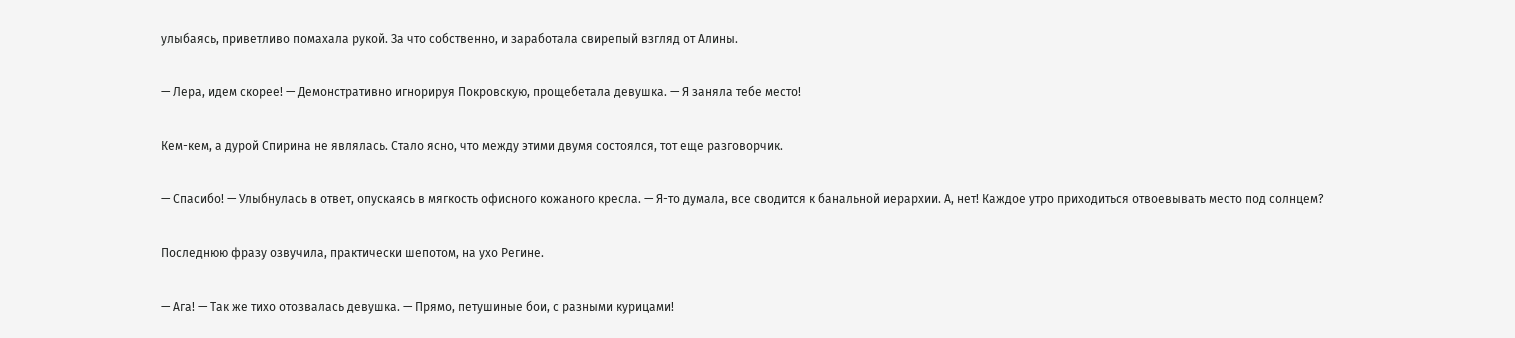улыбаясь, приветливо помахала рукой. За что собственно, и заработала свирепый взгляд от Алины.

— Лера, идем скорее! — Демонстративно игнорируя Покровскую, прощебетала девушка. — Я заняла тебе место!

Кем-кем, а дурой Спирина не являлась. Стало ясно, что между этими двумя состоялся, тот еще разговорчик.

— Спасибо! — Улыбнулась в ответ, опускаясь в мягкость офисного кожаного кресла. — Я-то думала, все сводится к банальной иерархии. А, нет! Каждое утро приходиться отвоевывать место под солнцем?

Последнюю фразу озвучила, практически шепотом, на ухо Регине.

— Ага! — Так же тихо отозвалась девушка. — Прямо, петушиные бои, с разными курицами!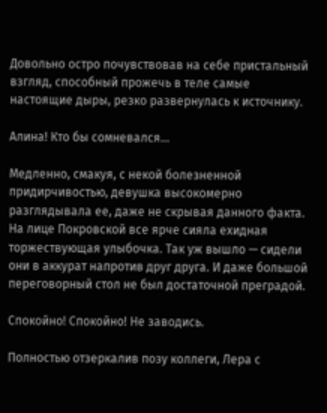Довольно остро почувствовав на себе пристальный взгляд, способный прожечь в теле самые настоящие дыры, резко развернулась к источнику.

Алина! Кто бы сомневался…

Медленно, смакуя, с некой болезненной придирчивостью, девушка высокомерно разглядывала ее, даже не скрывая данного факта. На лице Покровской все ярче сияла ехидная торжествующая улыбочка. Так уж вышло — сидели они в аккурат напротив друг друга. И даже большой переговорный стол не был достаточной преградой.

Спокойно! Спокойно! Не заводись.

Полностью отзеркалив позу коллеги, Лера с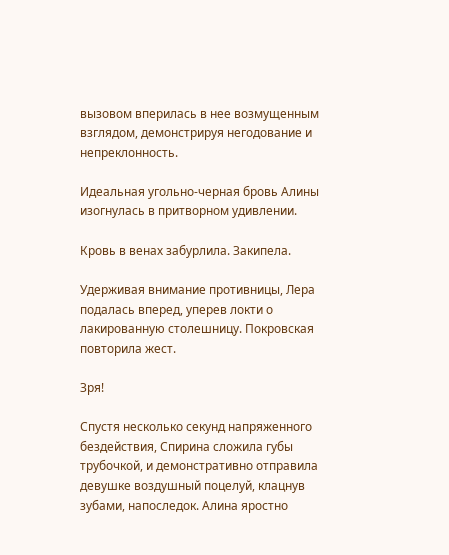вызовом вперилась в нее возмущенным взглядом, демонстрируя негодование и непреклонность.

Идеальная угольно-черная бровь Алины изогнулась в притворном удивлении.

Кровь в венах забурлила. Закипела.

Удерживая внимание противницы, Лера подалась вперед, уперев локти о лакированную столешницу. Покровская повторила жест.

Зря!

Спустя несколько секунд напряженного бездействия, Спирина сложила губы трубочкой, и демонстративно отправила девушке воздушный поцелуй, клацнув зубами, напоследок. Алина яростно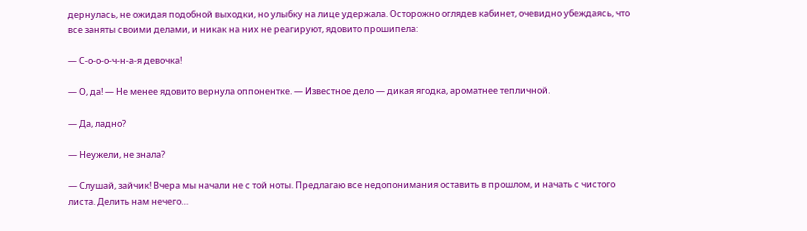дернулась, не ожидая подобной выходки, но улыбку на лице удержала. Осторожно оглядев кабинет, очевидно убеждаясь, что все заняты своими делами, и никак на них не реагируют, ядовито прошипела:

— С-о-о-о-ч-н-а-я девочка!

— О, да! — Не менее ядовито вернула оппонентке. — Известное дело — дикая ягодка, ароматнее тепличной.

— Да, ладно?

— Неужели, не знала?

— Слушай, зайчик! Вчера мы начали не с той ноты. Предлагаю все недопонимания оставить в прошлом, и начать с чистого листа. Делить нам нечего…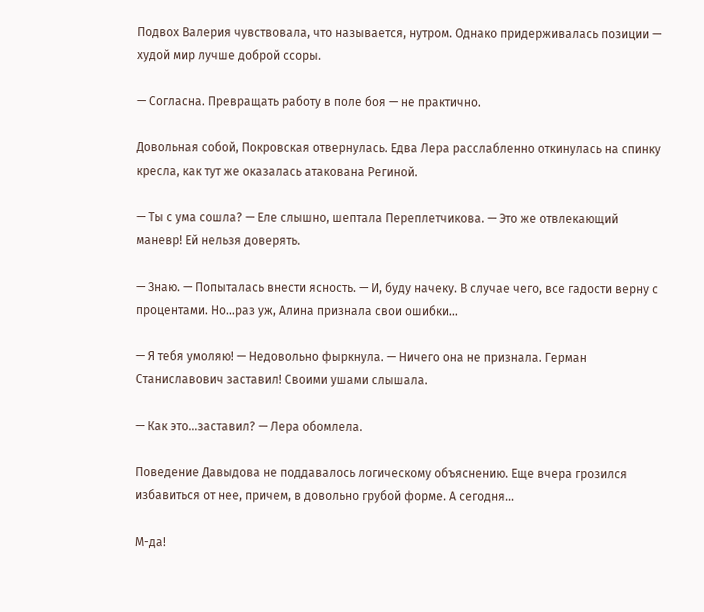Подвох Валерия чувствовала, что называется, нутром. Однако придерживалась позиции — худой мир лучше доброй ссоры.

— Согласна. Превращать работу в поле боя — не практично.

Довольная собой, Покровская отвернулась. Едва Лера расслабленно откинулась на спинку кресла, как тут же оказалась атакована Региной.

— Ты с ума сошла? — Еле слышно, шептала Переплетчикова. — Это же отвлекающий маневр! Ей нельзя доверять.

— Знаю. — Попыталась внести ясность. — И, буду начеку. В случае чего, все гадости верну с процентами. Но…раз уж, Алина признала свои ошибки…

— Я тебя умоляю! — Недовольно фыркнула. — Ничего она не признала. Герман Станиславович заставил! Своими ушами слышала.

— Как это…заставил? — Лера обомлела.

Поведение Давыдова не поддавалось логическому объяснению. Еще вчера грозился избавиться от нее, причем, в довольно грубой форме. А сегодня…

М-да!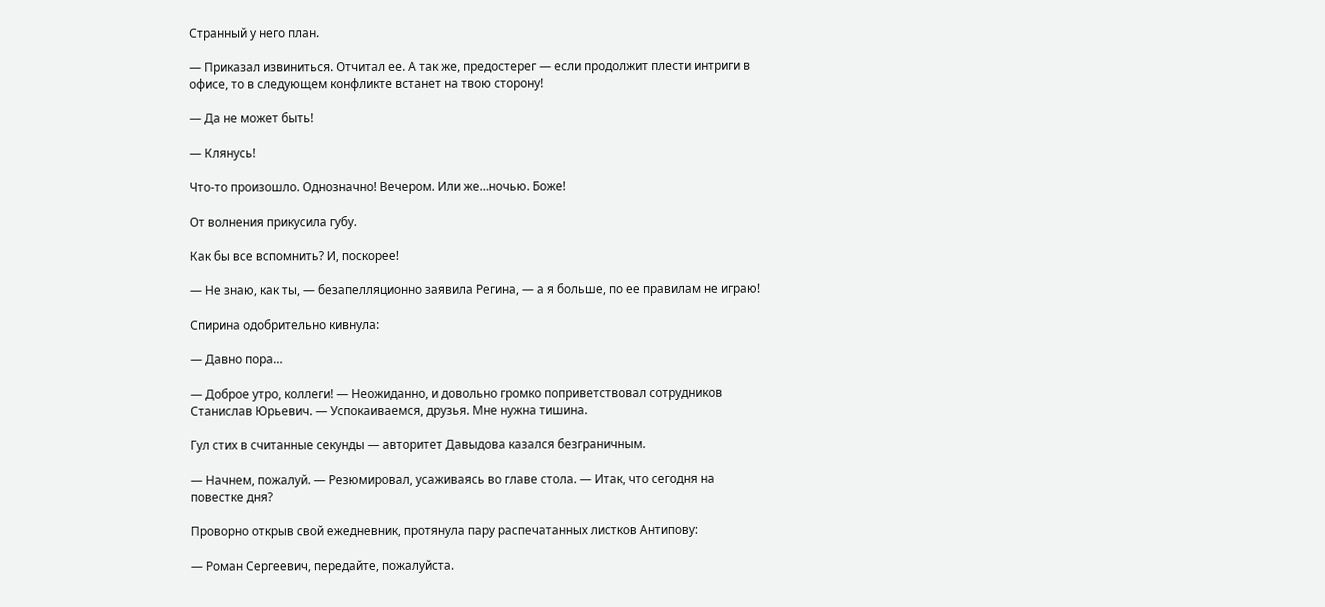Странный у него план.

— Приказал извиниться. Отчитал ее. А так же, предостерег — если продолжит плести интриги в офисе, то в следующем конфликте встанет на твою сторону!

— Да не может быть!

— Клянусь!

Что-то произошло. Однозначно! Вечером. Или же…ночью. Боже!

От волнения прикусила губу.

Как бы все вспомнить? И, поскорее!

— Не знаю, как ты, — безапелляционно заявила Регина, — а я больше, по ее правилам не играю!

Спирина одобрительно кивнула:

— Давно пора…

— Доброе утро, коллеги! — Неожиданно, и довольно громко поприветствовал сотрудников Станислав Юрьевич. — Успокаиваемся, друзья. Мне нужна тишина.

Гул стих в считанные секунды — авторитет Давыдова казался безграничным.

— Начнем, пожалуй. — Резюмировал, усаживаясь во главе стола. — Итак, что сегодня на повестке дня?

Проворно открыв свой ежедневник, протянула пару распечатанных листков Антипову:

— Роман Сергеевич, передайте, пожалуйста.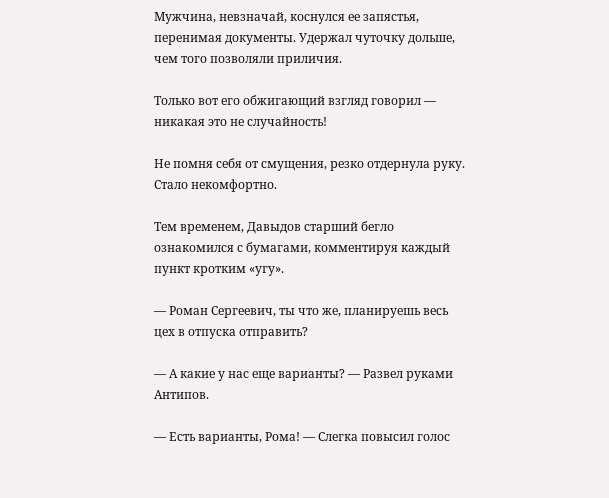Мужчина, невзначай, коснулся ее запястья, перенимая документы. Удержал чуточку дольше, чем того позволяли приличия.

Только вот его обжигающий взгляд говорил — никакая это не случайность!

Не помня себя от смущения, резко отдернула руку. Стало некомфортно.

Тем временем, Давыдов старший бегло ознакомился с бумагами, комментируя каждый пункт кротким «угу».

— Роман Сергеевич, ты что же, планируешь весь цех в отпуска отправить?

— А какие у нас еще варианты? — Развел руками Антипов.

— Есть варианты, Рома! — Слегка повысил голос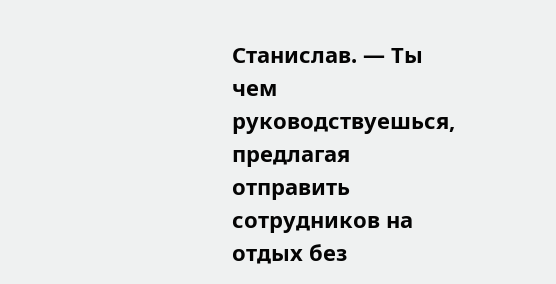Станислав. — Ты чем руководствуешься, предлагая отправить сотрудников на отдых без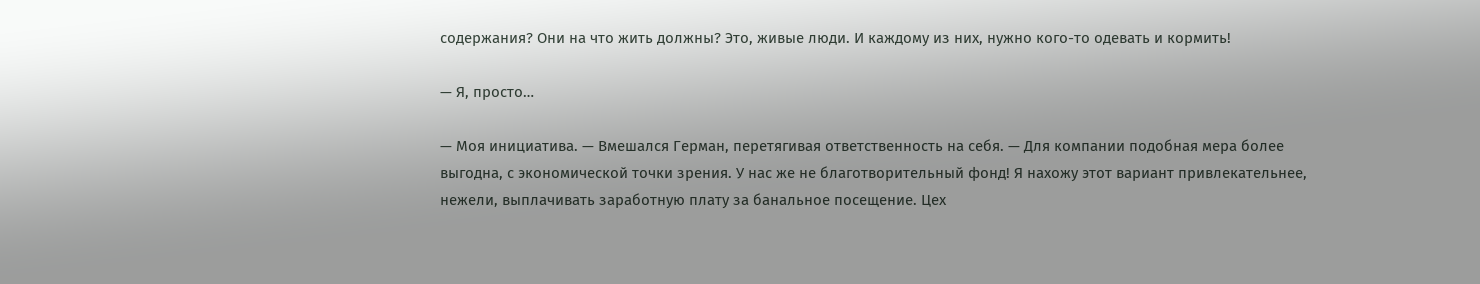содержания? Они на что жить должны? Это, живые люди. И каждому из них, нужно кого-то одевать и кормить!

— Я, просто…

— Моя инициатива. — Вмешался Герман, перетягивая ответственность на себя. — Для компании подобная мера более выгодна, с экономической точки зрения. У нас же не благотворительный фонд! Я нахожу этот вариант привлекательнее, нежели, выплачивать заработную плату за банальное посещение. Цех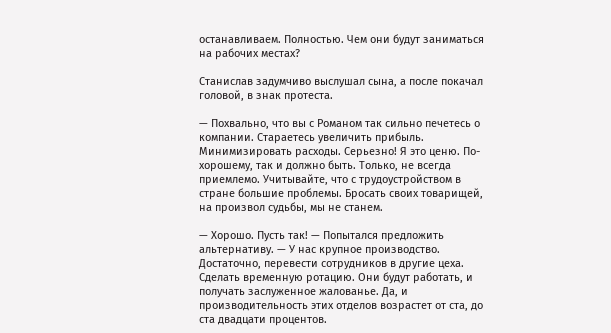останавливаем. Полностью. Чем они будут заниматься на рабочих местах?

Станислав задумчиво выслушал сына, а после покачал головой, в знак протеста.

— Похвально, что вы с Романом так сильно печетесь о компании. Стараетесь увеличить прибыль. Минимизировать расходы. Серьезно! Я это ценю. По-хорошему, так и должно быть. Только, не всегда приемлемо. Учитывайте, что с трудоустройством в стране большие проблемы. Бросать своих товарищей, на произвол судьбы, мы не станем.

— Хорошо. Пусть так! — Попытался предложить альтернативу. — У нас крупное производство. Достаточно, перевести сотрудников в другие цеха. Сделать временную ротацию. Они будут работать, и получать заслуженное жалованье. Да, и производительность этих отделов возрастет от ста, до ста двадцати процентов.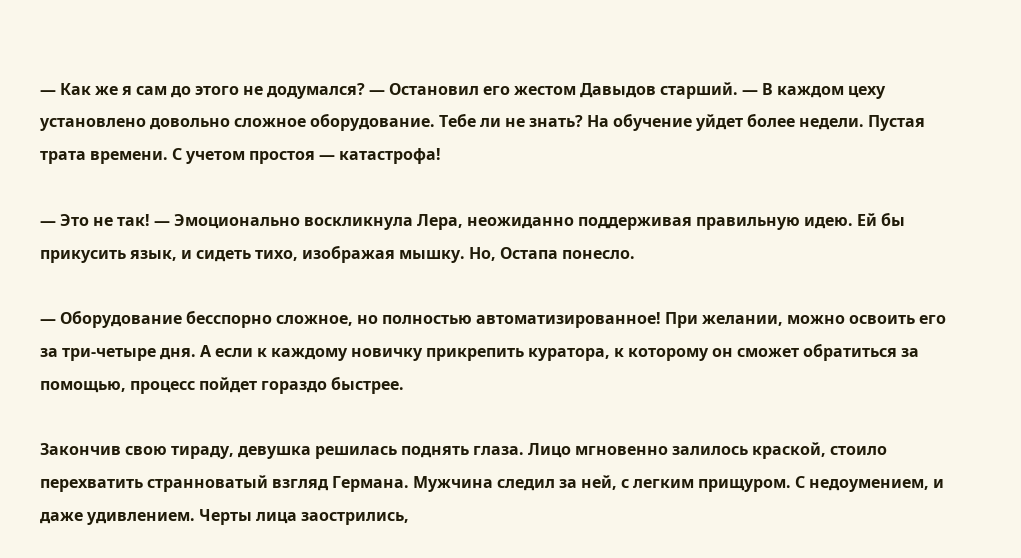— Как же я сам до этого не додумался? — Остановил его жестом Давыдов старший. — В каждом цеху установлено довольно сложное оборудование. Тебе ли не знать? На обучение уйдет более недели. Пустая трата времени. С учетом простоя — катастрофа!

— Это не так! — Эмоционально воскликнула Лера, неожиданно поддерживая правильную идею. Ей бы прикусить язык, и сидеть тихо, изображая мышку. Но, Остапа понесло.

— Оборудование бесспорно сложное, но полностью автоматизированное! При желании, можно освоить его за три-четыре дня. А если к каждому новичку прикрепить куратора, к которому он сможет обратиться за помощью, процесс пойдет гораздо быстрее.

Закончив свою тираду, девушка решилась поднять глаза. Лицо мгновенно залилось краской, стоило перехватить странноватый взгляд Германа. Мужчина следил за ней, с легким прищуром. С недоумением, и даже удивлением. Черты лица заострились,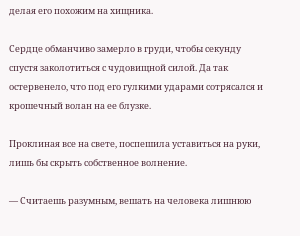делая его похожим на хищника.

Сердце обманчиво замерло в груди, чтобы секунду спустя заколотиться с чудовищной силой. Да так остервенело, что под его гулкими ударами сотрясался и крошечный волан на ее блузке.

Проклиная все на свете, поспешила уставиться на руки, лишь бы скрыть собственное волнение.

— Считаешь разумным, вешать на человека лишнюю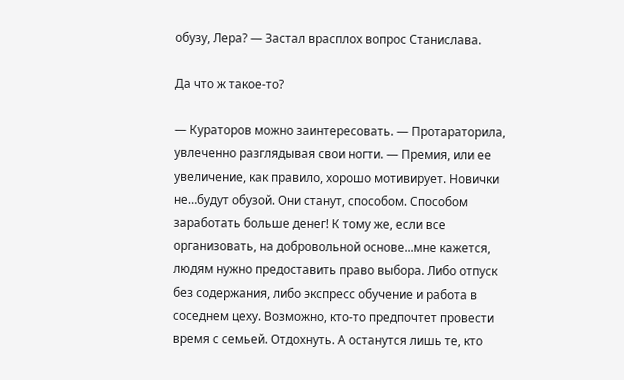обузу, Лера? — Застал врасплох вопрос Станислава.

Да что ж такое-то?

— Кураторов можно заинтересовать. — Протараторила, увлеченно разглядывая свои ногти. — Премия, или ее увеличение, как правило, хорошо мотивирует. Новички не…будут обузой. Они станут, способом. Способом заработать больше денег! К тому же, если все организовать, на добровольной основе...мне кажется, людям нужно предоставить право выбора. Либо отпуск без содержания, либо экспресс обучение и работа в соседнем цеху. Возможно, кто-то предпочтет провести время с семьей. Отдохнуть. А останутся лишь те, кто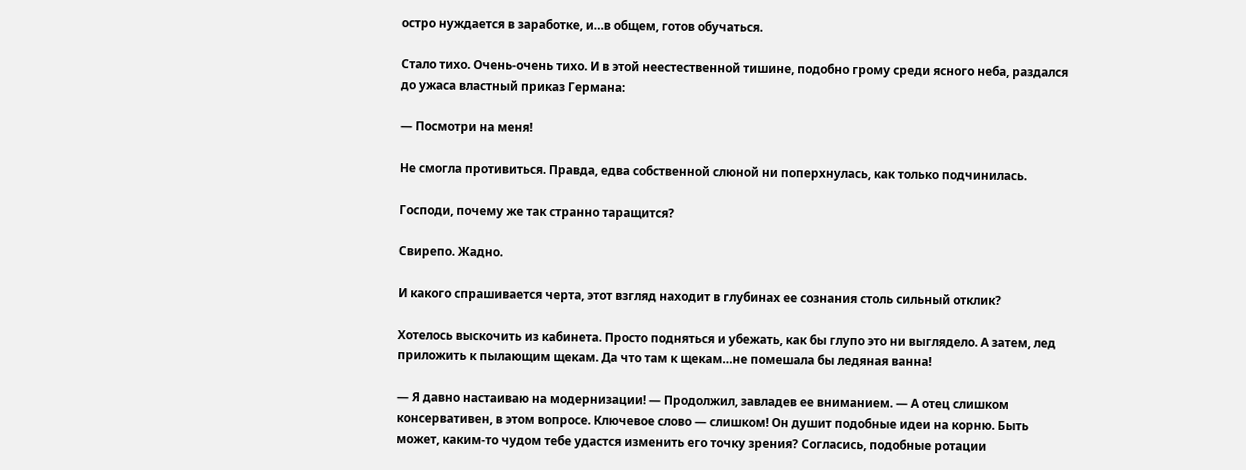остро нуждается в заработке, и…в общем, готов обучаться.

Стало тихо. Очень-очень тихо. И в этой неестественной тишине, подобно грому среди ясного неба, раздался до ужаса властный приказ Германа:

— Посмотри на меня!

Не смогла противиться. Правда, едва собственной слюной ни поперхнулась, как только подчинилась.

Господи, почему же так странно таращится?

Свирепо. Жадно.

И какого спрашивается черта, этот взгляд находит в глубинах ее сознания столь сильный отклик?

Хотелось выскочить из кабинета. Просто подняться и убежать, как бы глупо это ни выглядело. А затем, лед приложить к пылающим щекам. Да что там к щекам…не помешала бы ледяная ванна!

— Я давно настаиваю на модернизации! — Продолжил, завладев ее вниманием. — А отец слишком консервативен, в этом вопросе. Ключевое слово — слишком! Он душит подобные идеи на корню. Быть может, каким-то чудом тебе удастся изменить его точку зрения? Согласись, подобные ротации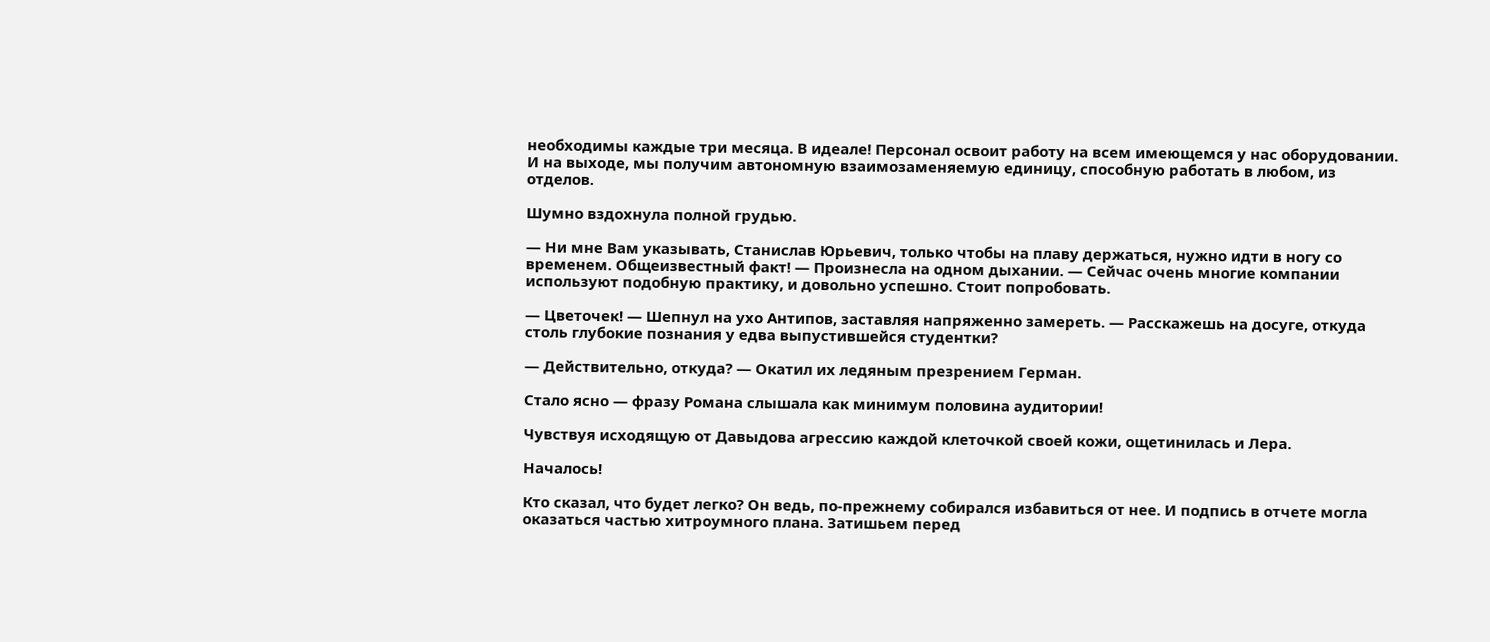необходимы каждые три месяца. В идеале! Персонал освоит работу на всем имеющемся у нас оборудовании. И на выходе, мы получим автономную взаимозаменяемую единицу, способную работать в любом, из отделов.

Шумно вздохнула полной грудью.

— Ни мне Вам указывать, Станислав Юрьевич, только чтобы на плаву держаться, нужно идти в ногу со временем. Общеизвестный факт! — Произнесла на одном дыхании. — Сейчас очень многие компании используют подобную практику, и довольно успешно. Стоит попробовать.

— Цветочек! — Шепнул на ухо Антипов, заставляя напряженно замереть. — Расскажешь на досуге, откуда столь глубокие познания у едва выпустившейся студентки?

— Действительно, откуда? — Окатил их ледяным презрением Герман.

Стало ясно — фразу Романа слышала как минимум половина аудитории!

Чувствуя исходящую от Давыдова агрессию каждой клеточкой своей кожи, ощетинилась и Лера.

Началось!

Кто сказал, что будет легко? Он ведь, по-прежнему собирался избавиться от нее. И подпись в отчете могла оказаться частью хитроумного плана. Затишьем перед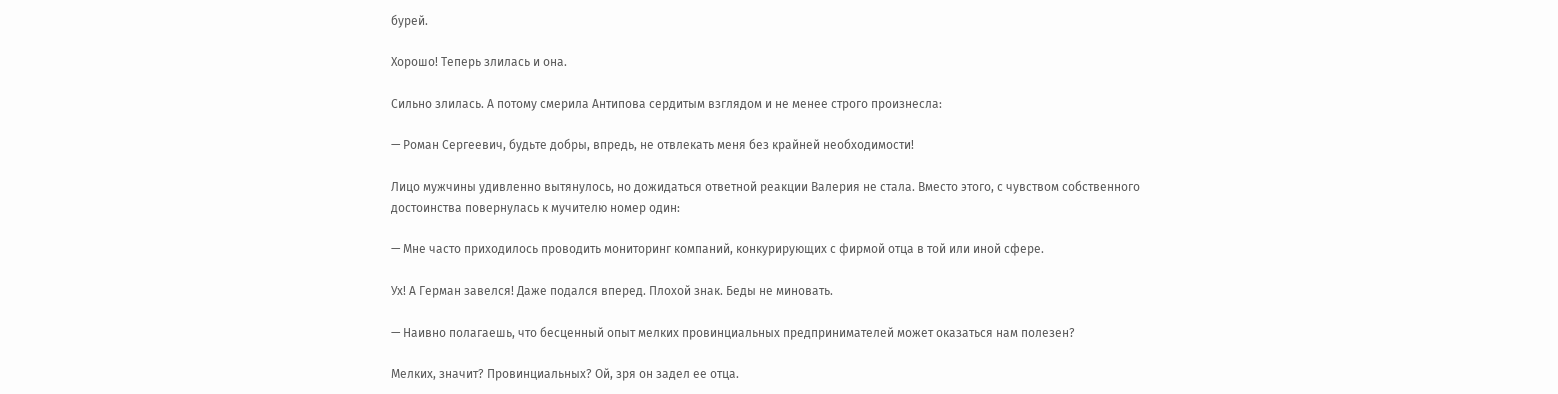бурей.

Хорошо! Теперь злилась и она.

Сильно злилась. А потому смерила Антипова сердитым взглядом и не менее строго произнесла:

— Роман Сергеевич, будьте добры, впредь, не отвлекать меня без крайней необходимости!

Лицо мужчины удивленно вытянулось, но дожидаться ответной реакции Валерия не стала. Вместо этого, с чувством собственного достоинства повернулась к мучителю номер один:

— Мне часто приходилось проводить мониторинг компаний, конкурирующих с фирмой отца в той или иной сфере.

Ух! А Герман завелся! Даже подался вперед. Плохой знак. Беды не миновать.

— Наивно полагаешь, что бесценный опыт мелких провинциальных предпринимателей может оказаться нам полезен?

Мелких, значит? Провинциальных? Ой, зря он задел ее отца.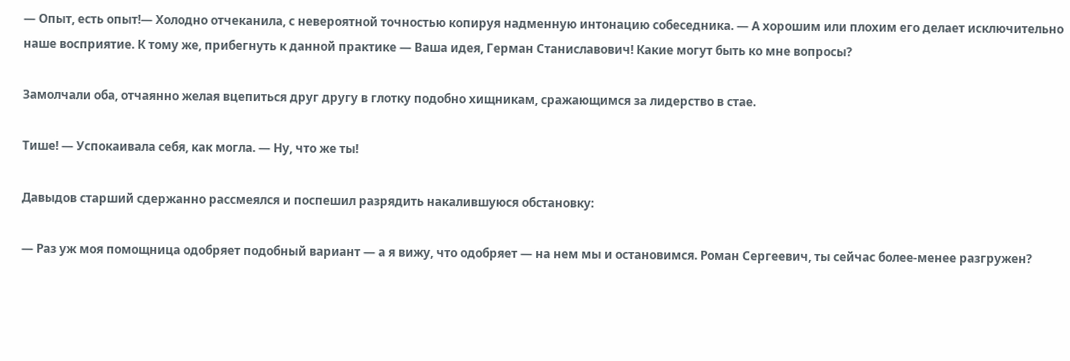— Опыт, есть опыт!— Холодно отчеканила, с невероятной точностью копируя надменную интонацию собеседника. — А хорошим или плохим его делает исключительно наше восприятие. К тому же, прибегнуть к данной практике — Ваша идея, Герман Станиславович! Какие могут быть ко мне вопросы?

Замолчали оба, отчаянно желая вцепиться друг другу в глотку подобно хищникам, сражающимся за лидерство в стае.

Тише! — Успокаивала себя, как могла. — Ну, что же ты!

Давыдов старший сдержанно рассмеялся и поспешил разрядить накалившуюся обстановку:

— Раз уж моя помощница одобряет подобный вариант — а я вижу, что одобряет — на нем мы и остановимся. Роман Сергеевич, ты сейчас более-менее разгружен?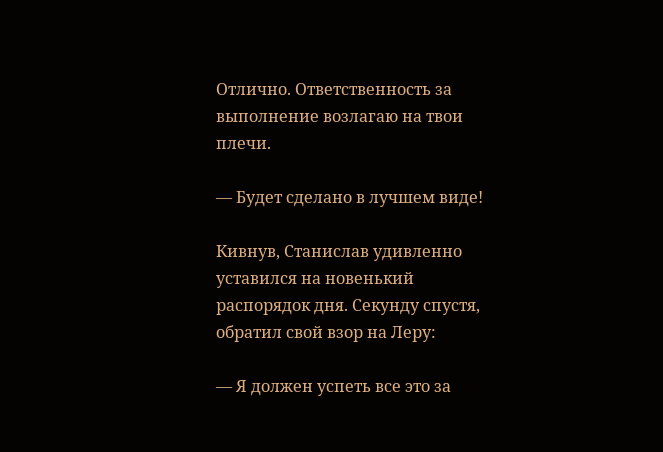Отлично. Ответственность за выполнение возлагаю на твои плечи.

— Будет сделано в лучшем виде!

Кивнув, Станислав удивленно уставился на новенький распорядок дня. Секунду спустя, обратил свой взор на Леру:

— Я должен успеть все это за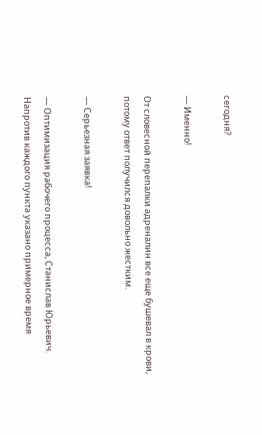сегодня?

— Именно!

От словесной перепалки адреналин все еще бушевал в крови, потому ответ получился довольно жестким.

— Серьезная заявка!

— Оптимизация рабочего процесса, Станислав Юрьевич. Напротив каждого пункта указано примерное время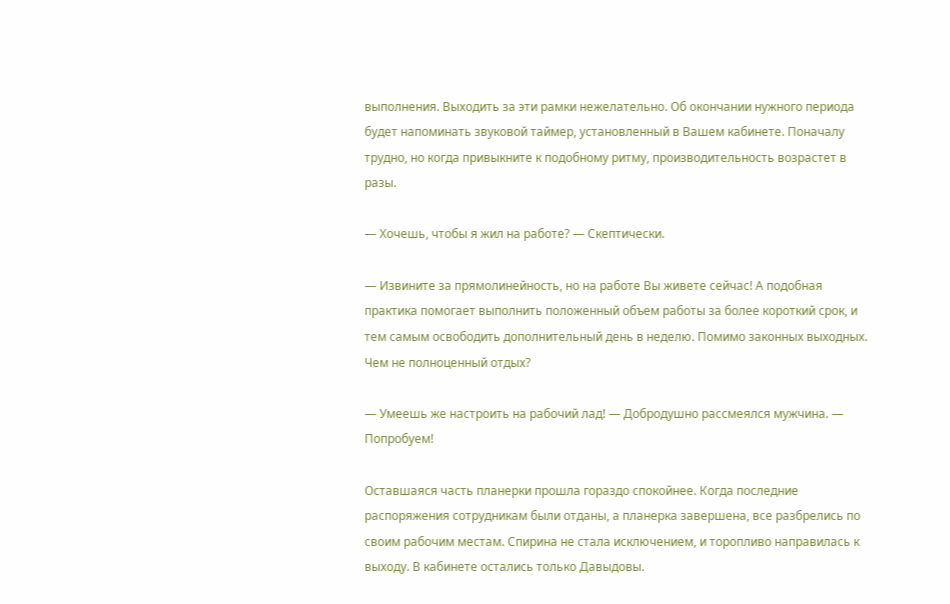выполнения. Выходить за эти рамки нежелательно. Об окончании нужного периода будет напоминать звуковой таймер, установленный в Вашем кабинете. Поначалу трудно, но когда привыкните к подобному ритму, производительность возрастет в разы.

— Хочешь, чтобы я жил на работе? — Скептически.

— Извините за прямолинейность, но на работе Вы живете сейчас! А подобная практика помогает выполнить положенный объем работы за более короткий срок, и тем самым освободить дополнительный день в неделю. Помимо законных выходных. Чем не полноценный отдых?

— Умеешь же настроить на рабочий лад! — Добродушно рассмеялся мужчина. — Попробуем!

Оставшаяся часть планерки прошла гораздо спокойнее. Когда последние распоряжения сотрудникам были отданы, а планерка завершена, все разбрелись по своим рабочим местам. Спирина не стала исключением, и торопливо направилась к выходу. В кабинете остались только Давыдовы.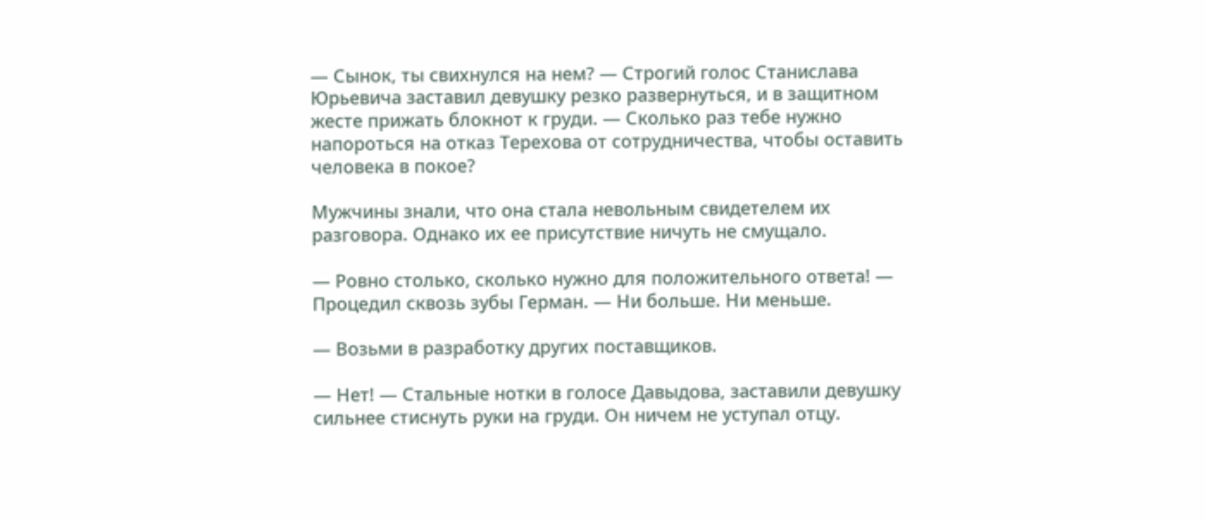— Сынок, ты свихнулся на нем? — Строгий голос Станислава Юрьевича заставил девушку резко развернуться, и в защитном жесте прижать блокнот к груди. — Сколько раз тебе нужно напороться на отказ Терехова от сотрудничества, чтобы оставить человека в покое?

Мужчины знали, что она стала невольным свидетелем их разговора. Однако их ее присутствие ничуть не смущало.

— Ровно столько, сколько нужно для положительного ответа! — Процедил сквозь зубы Герман. — Ни больше. Ни меньше.

— Возьми в разработку других поставщиков.

— Нет! — Стальные нотки в голосе Давыдова, заставили девушку сильнее стиснуть руки на груди. Он ничем не уступал отцу.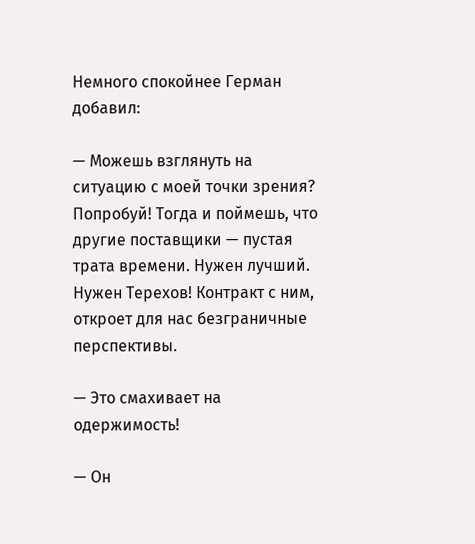Немного спокойнее Герман добавил:

— Можешь взглянуть на ситуацию с моей точки зрения? Попробуй! Тогда и поймешь, что другие поставщики — пустая трата времени. Нужен лучший. Нужен Терехов! Контракт с ним, откроет для нас безграничные перспективы.

— Это смахивает на одержимость!

— Он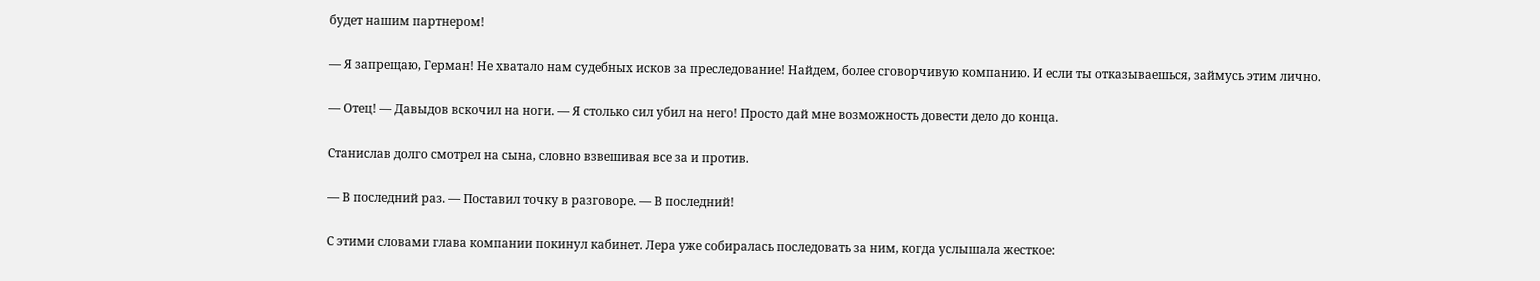будет нашим партнером!

— Я запрещаю, Герман! Не хватало нам судебных исков за преследование! Найдем, более сговорчивую компанию. И если ты отказываешься, займусь этим лично.

— Отец! — Давыдов вскочил на ноги. — Я столько сил убил на него! Просто дай мне возможность довести дело до конца.

Станислав долго смотрел на сына, словно взвешивая все за и против.

— В последний раз. — Поставил точку в разговоре. — В последний!

С этими словами глава компании покинул кабинет. Лера уже собиралась последовать за ним, когда услышала жесткое: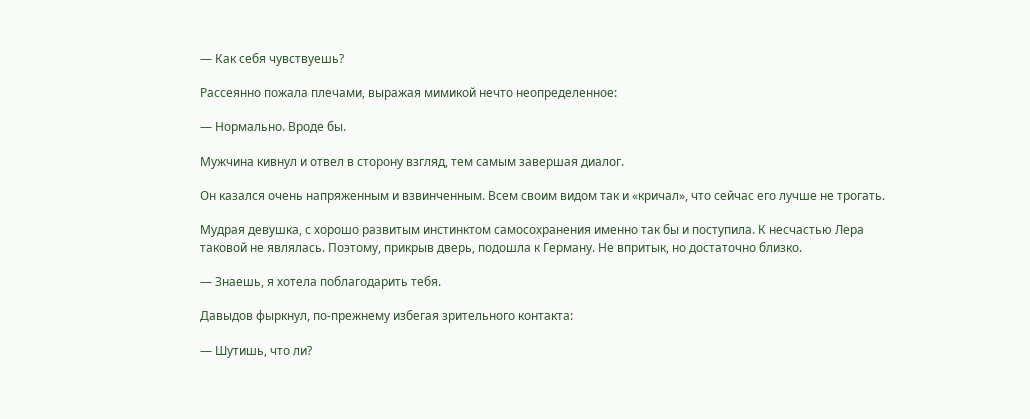— Как себя чувствуешь?

Рассеянно пожала плечами, выражая мимикой нечто неопределенное:

— Нормально. Вроде бы.

Мужчина кивнул и отвел в сторону взгляд, тем самым завершая диалог.

Он казался очень напряженным и взвинченным. Всем своим видом так и «кричал», что сейчас его лучше не трогать.

Мудрая девушка, с хорошо развитым инстинктом самосохранения именно так бы и поступила. К несчастью Лера таковой не являлась. Поэтому, прикрыв дверь, подошла к Герману. Не впритык, но достаточно близко.

— Знаешь, я хотела поблагодарить тебя.

Давыдов фыркнул, по-прежнему избегая зрительного контакта:

— Шутишь, что ли?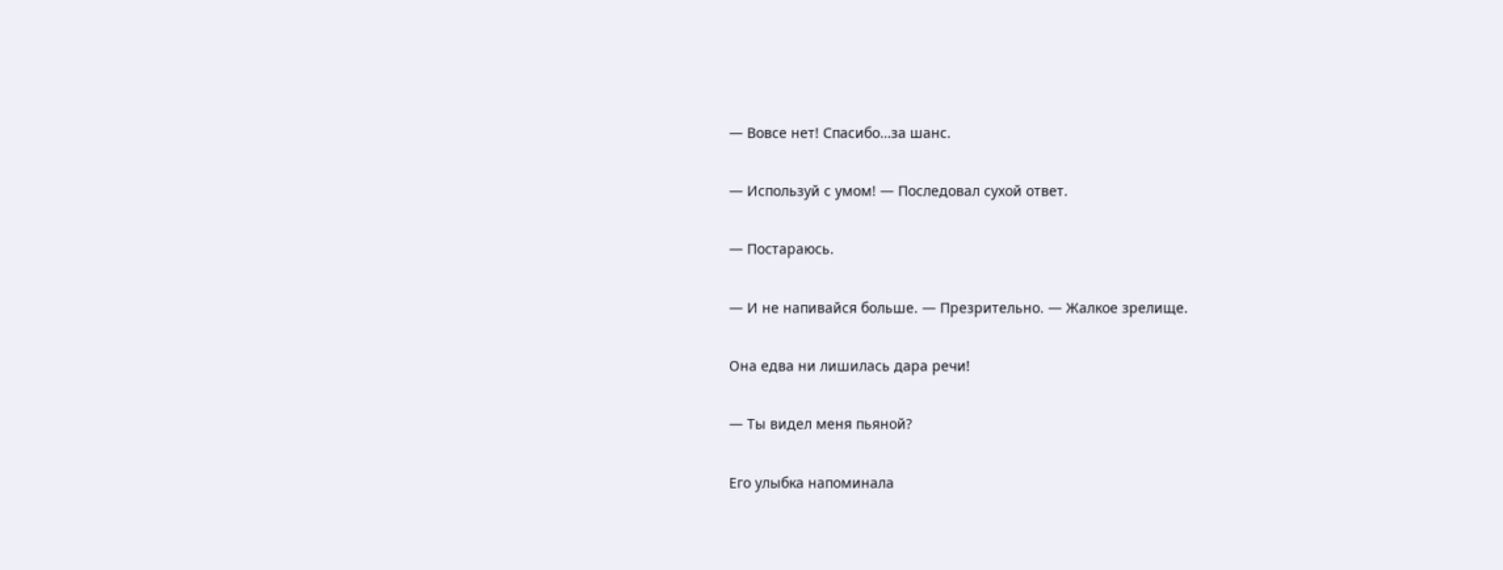— Вовсе нет! Спасибо…за шанс.

— Используй с умом! — Последовал сухой ответ.

— Постараюсь.

— И не напивайся больше. — Презрительно. — Жалкое зрелище.

Она едва ни лишилась дара речи!

— Ты видел меня пьяной?

Его улыбка напоминала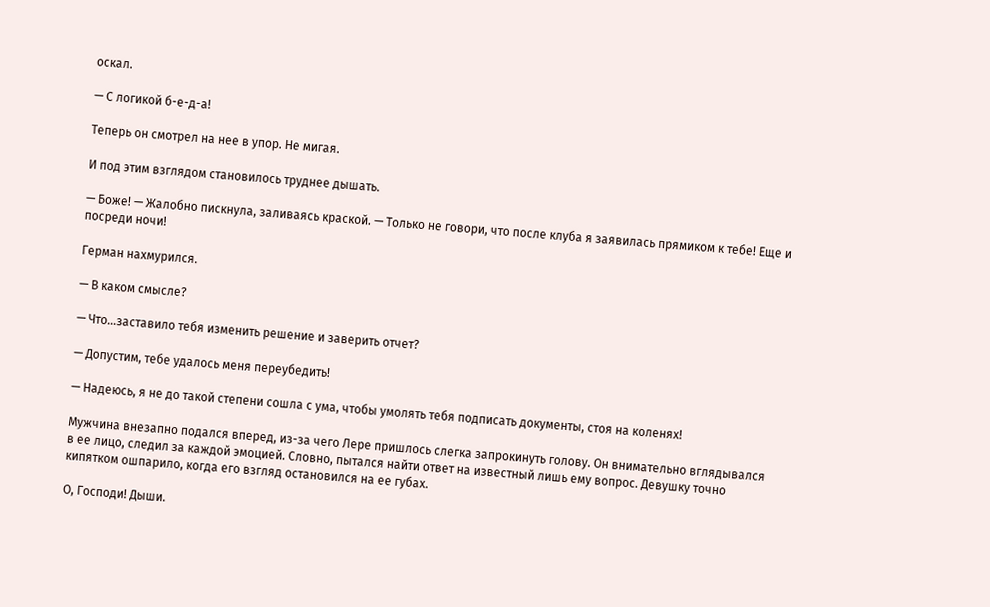оскал.

— С логикой б-е-д-а!

Теперь он смотрел на нее в упор. Не мигая.

И под этим взглядом становилось труднее дышать.

— Боже! — Жалобно пискнула, заливаясь краской. — Только не говори, что после клуба я заявилась прямиком к тебе! Еще и посреди ночи!

Герман нахмурился.

— В каком смысле?

— Что…заставило тебя изменить решение и заверить отчет?

— Допустим, тебе удалось меня переубедить!

— Надеюсь, я не до такой степени сошла с ума, чтобы умолять тебя подписать документы, стоя на коленях!

Мужчина внезапно подался вперед, из-за чего Лере пришлось слегка запрокинуть голову. Он внимательно вглядывался в ее лицо, следил за каждой эмоцией. Словно, пытался найти ответ на известный лишь ему вопрос. Девушку точно кипятком ошпарило, когда его взгляд остановился на ее губах.

О, Господи! Дыши.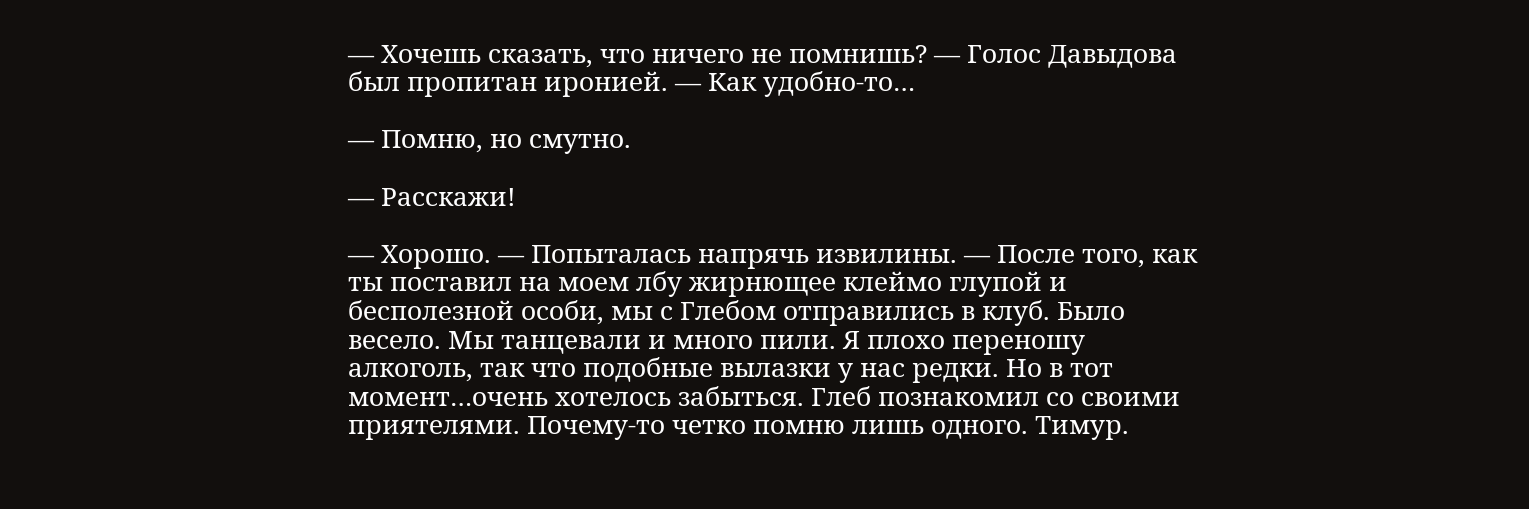— Хочешь сказать, что ничего не помнишь? — Голос Давыдова был пропитан иронией. — Как удобно-то…

— Помню, но смутно.

— Расскажи!

— Хорошо. — Попыталась напрячь извилины. — После того, как ты поставил на моем лбу жирнющее клеймо глупой и бесполезной особи, мы с Глебом отправились в клуб. Было весело. Мы танцевали и много пили. Я плохо переношу алкоголь, так что подобные вылазки у нас редки. Но в тот момент…очень хотелось забыться. Глеб познакомил со своими приятелями. Почему-то четко помню лишь одного. Тимур.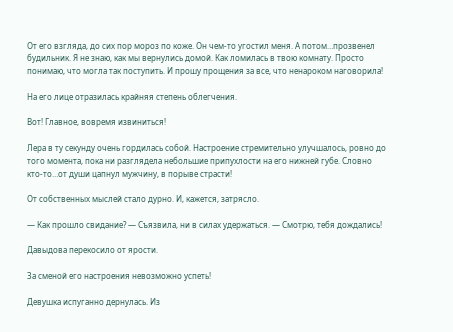От его взгляда, до сих пор мороз по коже. Он чем-то угостил меня. А потом…прозвенел будильник. Я не знаю, как мы вернулись домой. Как ломилась в твою комнату. Просто понимаю, что могла так поступить. И прошу прощения за все, что ненароком наговорила!

На его лице отразилась крайняя степень облегчения.

Вот! Главное, вовремя извиниться!

Лера в ту секунду очень гордилась собой. Настроение стремительно улучшалось, ровно до того момента, пока ни разглядела небольшие припухлости на его нижней губе. Словно кто-то…от души цапнул мужчину, в порыве страсти!

От собственных мыслей стало дурно. И, кажется, затрясло.

— Как прошло свидание? — Съязвила, ни в силах удержаться. — Смотрю, тебя дождались!

Давыдова перекосило от ярости.

За сменой его настроения невозможно успеть!

Девушка испуганно дернулась. Из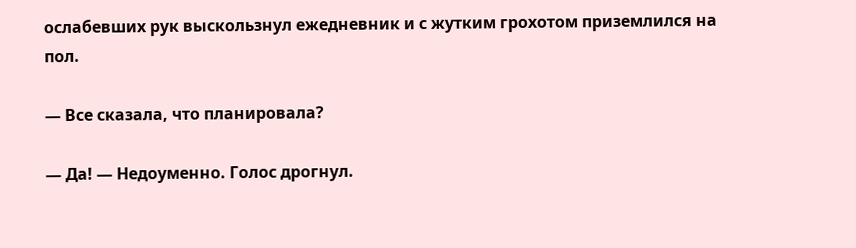ослабевших рук выскользнул ежедневник и с жутким грохотом приземлился на пол.

— Все сказала, что планировала?

— Да! — Недоуменно. Голос дрогнул.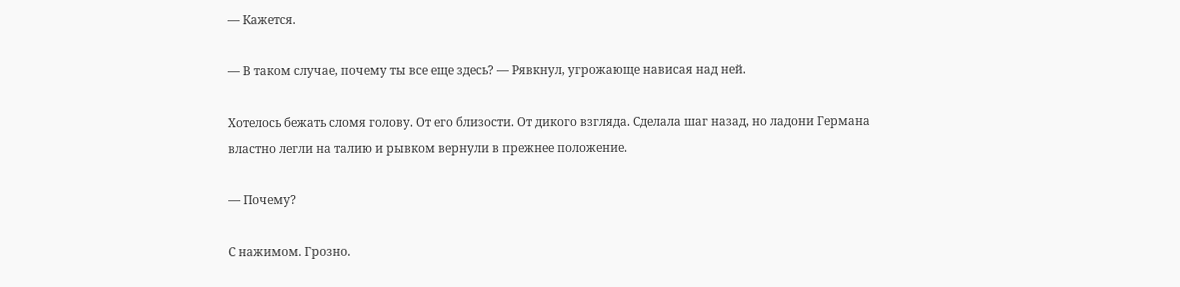— Кажется.

— В таком случае, почему ты все еще здесь? — Рявкнул, угрожающе нависая над ней.

Хотелось бежать сломя голову. От его близости. От дикого взгляда. Сделала шаг назад, но ладони Германа властно легли на талию и рывком вернули в прежнее положение.

— Почему?

С нажимом. Грозно.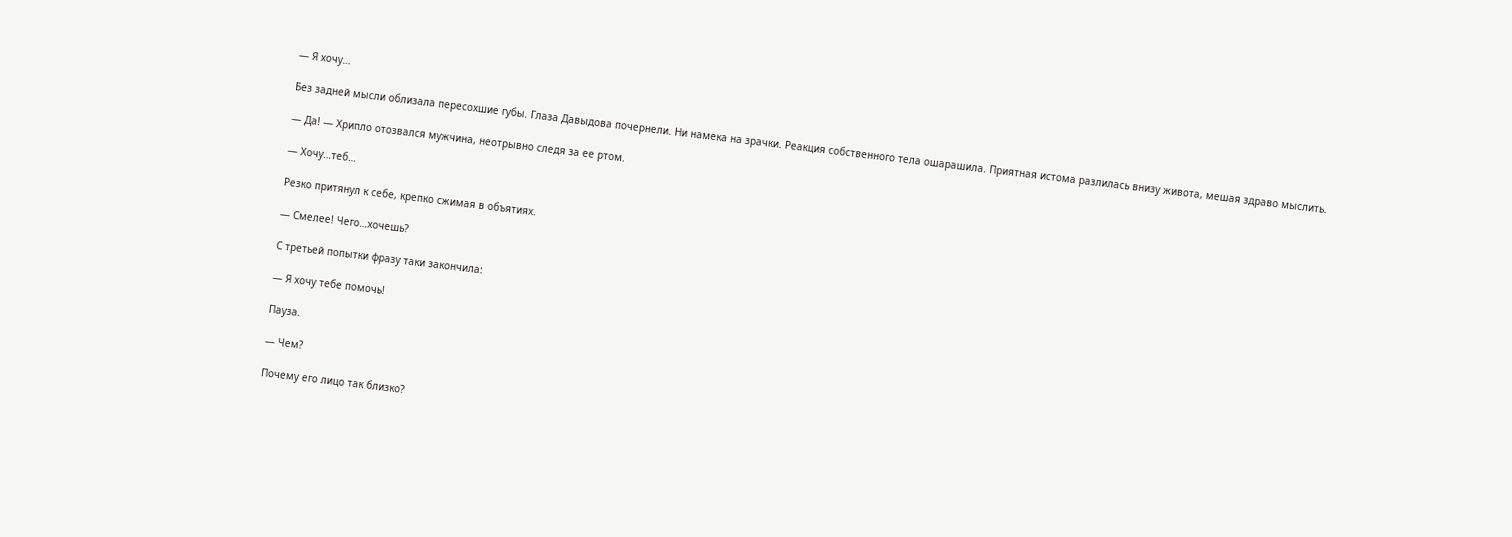— Я хочу…

Без задней мысли облизала пересохшие губы. Глаза Давыдова почернели. Ни намека на зрачки. Реакция собственного тела ошарашила. Приятная истома разлилась внизу живота, мешая здраво мыслить.

— Да! — Хрипло отозвался мужчина, неотрывно следя за ее ртом.

— Хочу…теб…

Резко притянул к себе, крепко сжимая в объятиях.

— Смелее! Чего…хочешь?

С третьей попытки фразу таки закончила:

— Я хочу тебе помочь!

Пауза.

— Чем?

Почему его лицо так близко?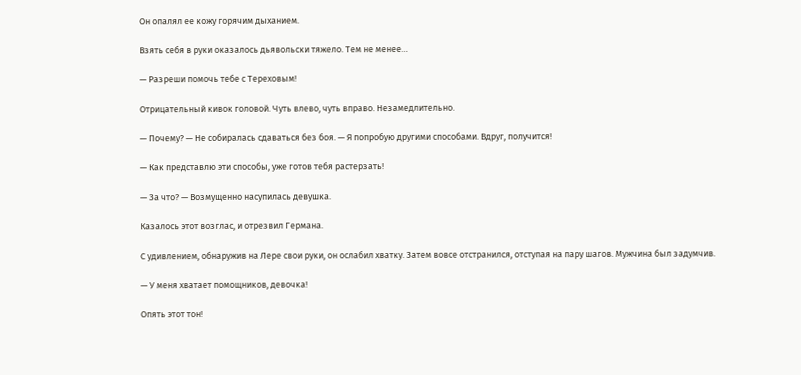Он опалял ее кожу горячим дыханием.

Взять себя в руки оказалось дьявольски тяжело. Тем не менее…

— Разреши помочь тебе с Тереховым!

Отрицательный кивок головой. Чуть влево, чуть вправо. Незамедлительно.

— Почему? — Не собиралась сдаваться без боя. — Я попробую другими способами. Вдруг, получится!

— Как представлю эти способы, уже готов тебя растерзать!

— За что? — Возмущенно насупилась девушка.

Казалось этот возглас, и отрезвил Германа.

С удивлением, обнаружив на Лере свои руки, он ослабил хватку. Затем вовсе отстранился, отступая на пару шагов. Мужчина был задумчив.

— У меня хватает помощников, девочка!

Опять этот тон!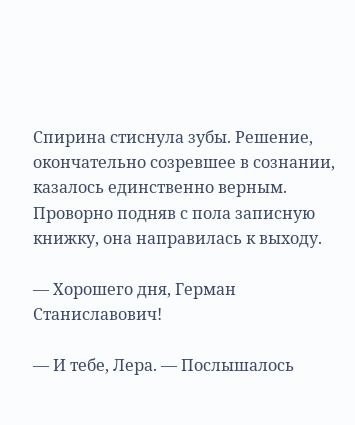Спирина стиснула зубы. Решение, окончательно созревшее в сознании, казалось единственно верным. Проворно подняв с пола записную книжку, она направилась к выходу.

— Хорошего дня, Герман Станиславович!

— И тебе, Лера. — Послышалось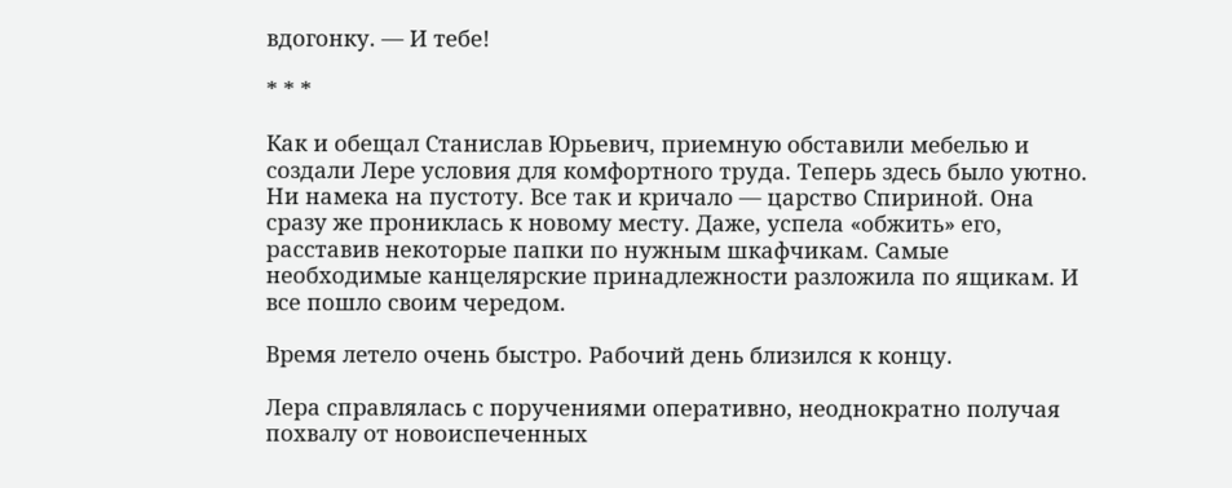вдогонку. — И тебе!

* * *

Как и обещал Станислав Юрьевич, приемную обставили мебелью и создали Лере условия для комфортного труда. Теперь здесь было уютно. Ни намека на пустоту. Все так и кричало — царство Спириной. Она сразу же прониклась к новому месту. Даже, успела «обжить» его, расставив некоторые папки по нужным шкафчикам. Самые необходимые канцелярские принадлежности разложила по ящикам. И все пошло своим чередом.

Время летело очень быстро. Рабочий день близился к концу.

Лера справлялась с поручениями оперативно, неоднократно получая похвалу от новоиспеченных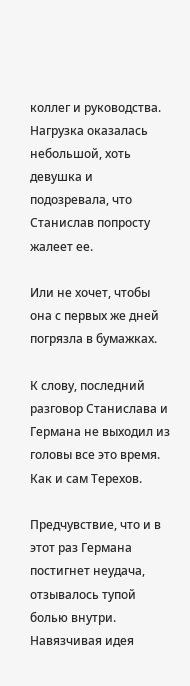коллег и руководства. Нагрузка оказалась небольшой, хоть девушка и подозревала, что Станислав попросту жалеет ее.

Или не хочет, чтобы она с первых же дней погрязла в бумажках.

К слову, последний разговор Станислава и Германа не выходил из головы все это время. Как и сам Терехов.

Предчувствие, что и в этот раз Германа постигнет неудача, отзывалось тупой болью внутри. Навязчивая идея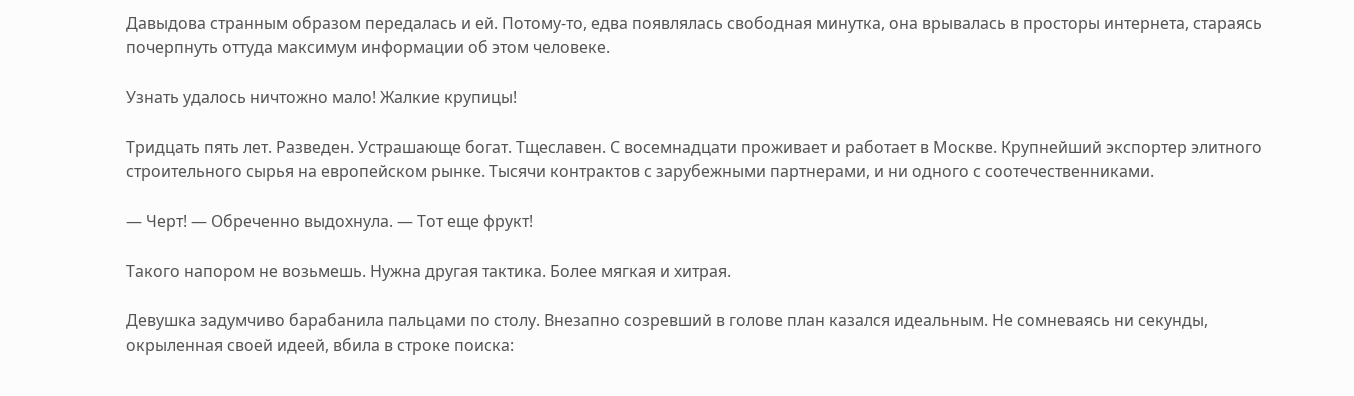Давыдова странным образом передалась и ей. Потому-то, едва появлялась свободная минутка, она врывалась в просторы интернета, стараясь почерпнуть оттуда максимум информации об этом человеке.

Узнать удалось ничтожно мало! Жалкие крупицы!

Тридцать пять лет. Разведен. Устрашающе богат. Тщеславен. С восемнадцати проживает и работает в Москве. Крупнейший экспортер элитного строительного сырья на европейском рынке. Тысячи контрактов с зарубежными партнерами, и ни одного с соотечественниками.

— Черт! — Обреченно выдохнула. — Тот еще фрукт!

Такого напором не возьмешь. Нужна другая тактика. Более мягкая и хитрая.

Девушка задумчиво барабанила пальцами по столу. Внезапно созревший в голове план казался идеальным. Не сомневаясь ни секунды, окрыленная своей идеей, вбила в строке поиска: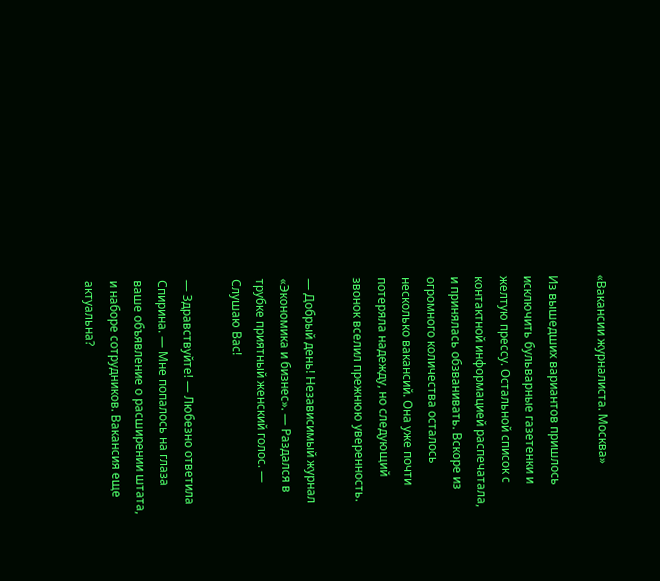«Вакансии журналиста. Москва»

Из вышедших вариантов пришлось исключить бульварные газетенки и желтую прессу. Остальной список с контактной информацией распечатала, и принялась обзванивать. Вскоре из огромного количества осталось несколько вакансий. Она уже почти потеряла надежду, но следующий звонок вселил прежнюю уверенность.

— Добрый день! Независимый журнал «Экономика и бизнес». — Раздался в трубке приятный женский голос. — Слушаю Вас!

— Здравствуйте! — Любезно ответила Спирина. — Мне попалось на глаза ваше объявление о расширении штата, и наборе сотрудников. Вакансия еще актуальна?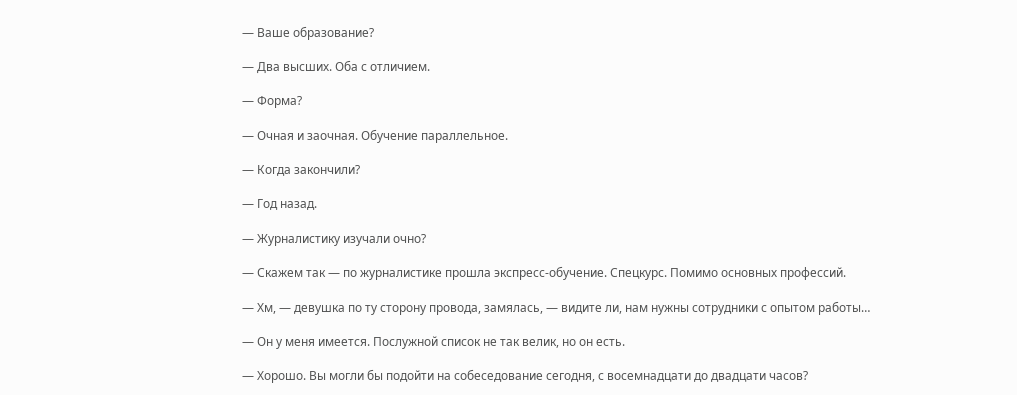— Ваше образование?

— Два высших. Оба с отличием.

— Форма?

— Очная и заочная. Обучение параллельное.

— Когда закончили?

— Год назад.

— Журналистику изучали очно?

— Скажем так — по журналистике прошла экспресс-обучение. Спецкурс. Помимо основных профессий.

— Хм, — девушка по ту сторону провода, замялась, — видите ли, нам нужны сотрудники с опытом работы…

— Он у меня имеется. Послужной список не так велик, но он есть.

— Хорошо. Вы могли бы подойти на собеседование сегодня, с восемнадцати до двадцати часов?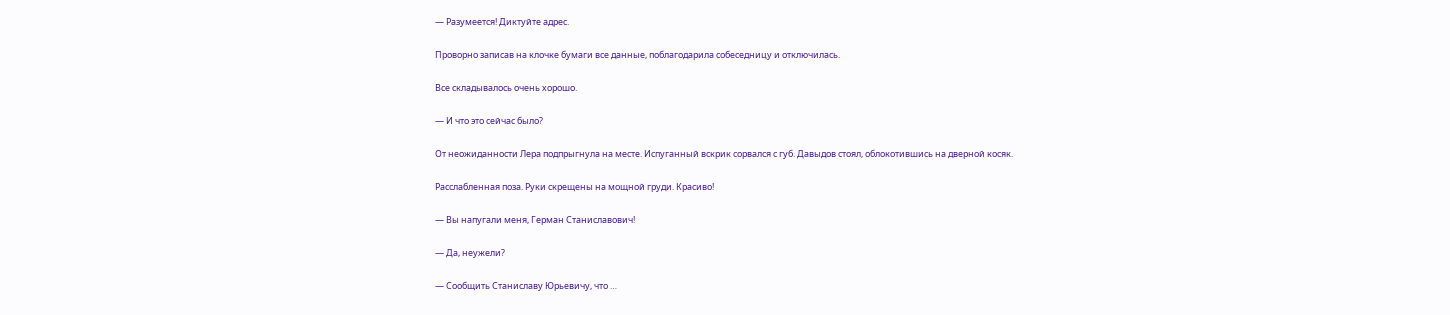— Разумеется! Диктуйте адрес.

Проворно записав на клочке бумаги все данные, поблагодарила собеседницу и отключилась.

Все складывалось очень хорошо.

— И что это сейчас было?

От неожиданности Лера подпрыгнула на месте. Испуганный вскрик сорвался с губ. Давыдов стоял, облокотившись на дверной косяк.

Расслабленная поза. Руки скрещены на мощной груди. Красиво!

— Вы напугали меня, Герман Станиславович!

— Да, неужели?

— Сообщить Станиславу Юрьевичу, что …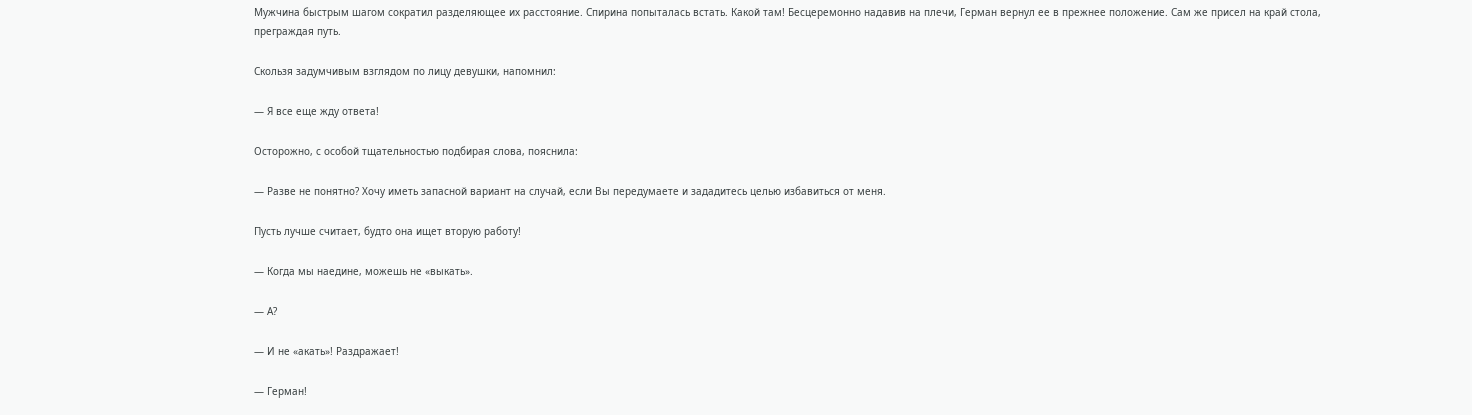Мужчина быстрым шагом сократил разделяющее их расстояние. Спирина попыталась встать. Какой там! Бесцеремонно надавив на плечи, Герман вернул ее в прежнее положение. Сам же присел на край стола, преграждая путь.

Скользя задумчивым взглядом по лицу девушки, напомнил:

— Я все еще жду ответа!

Осторожно, с особой тщательностью подбирая слова, пояснила:

— Разве не понятно? Хочу иметь запасной вариант на случай, если Вы передумаете и зададитесь целью избавиться от меня.

Пусть лучше считает, будто она ищет вторую работу!

— Когда мы наедине, можешь не «выкать».

— А?

— И не «акать»! Раздражает!

— Герман!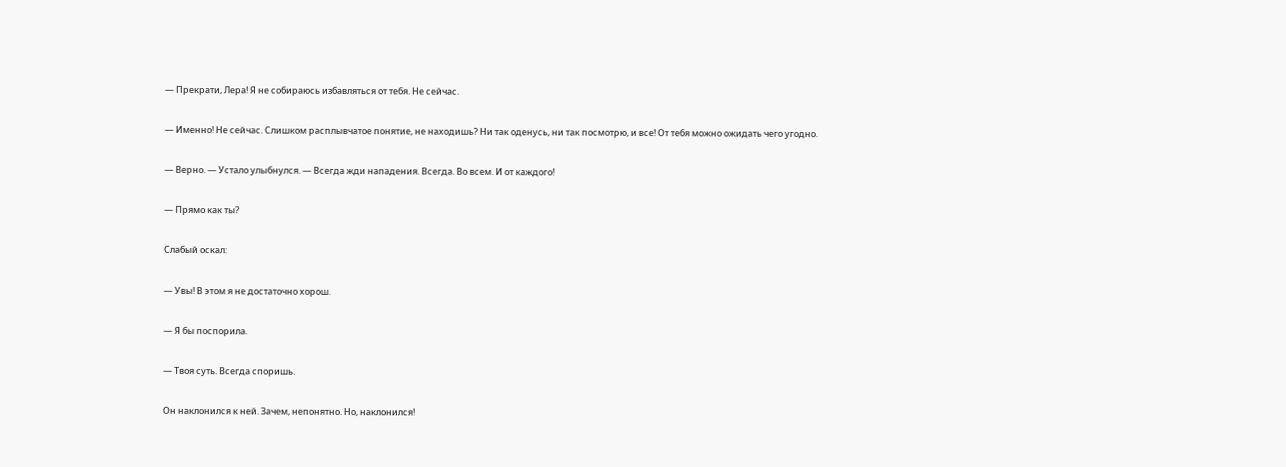— Прекрати, Лера! Я не собираюсь избавляться от тебя. Не сейчас.

— Именно! Не сейчас. Слишком расплывчатое понятие, не находишь? Ни так оденусь, ни так посмотрю, и все! От тебя можно ожидать чего угодно.

— Верно. — Устало улыбнулся. — Всегда жди нападения. Всегда. Во всем. И от каждого!

— Прямо как ты?

Слабый оскал:

— Увы! В этом я не достаточно хорош.

— Я бы поспорила.

— Твоя суть. Всегда споришь.

Он наклонился к ней. Зачем, непонятно. Но, наклонился!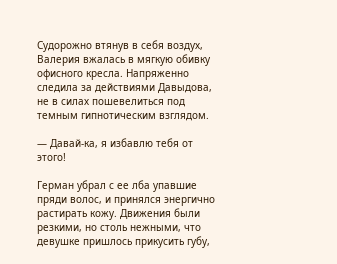Судорожно втянув в себя воздух, Валерия вжалась в мягкую обивку офисного кресла. Напряженно следила за действиями Давыдова, не в силах пошевелиться под темным гипнотическим взглядом.

— Давай-ка, я избавлю тебя от этого!

Герман убрал с ее лба упавшие пряди волос, и принялся энергично растирать кожу. Движения были резкими, но столь нежными, что девушке пришлось прикусить губу,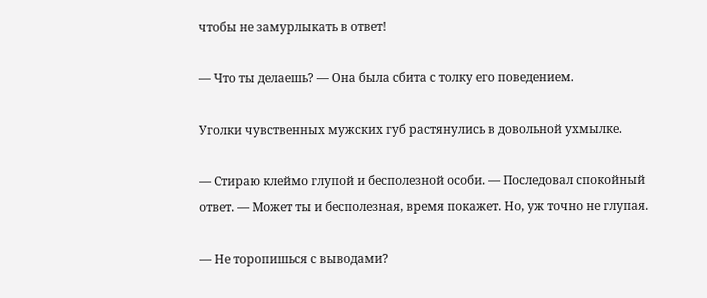чтобы не замурлыкать в ответ!

— Что ты делаешь? — Она была сбита с толку его поведением.

Уголки чувственных мужских губ растянулись в довольной ухмылке.

— Стираю клеймо глупой и бесполезной особи. — Последовал спокойный ответ. — Может ты и бесполезная, время покажет. Но, уж точно не глупая.

— Не торопишься с выводами?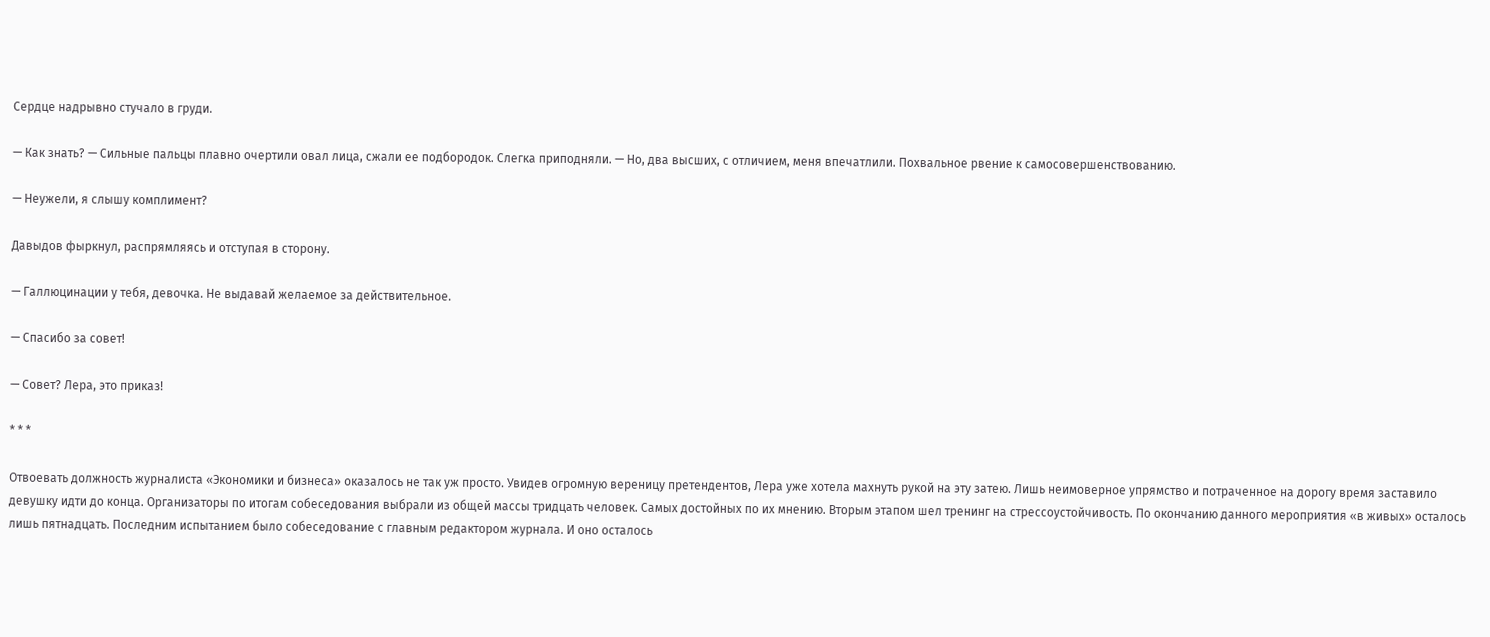Сердце надрывно стучало в груди.

— Как знать? — Сильные пальцы плавно очертили овал лица, сжали ее подбородок. Слегка приподняли. — Но, два высших, с отличием, меня впечатлили. Похвальное рвение к самосовершенствованию.

— Неужели, я слышу комплимент?

Давыдов фыркнул, распрямляясь и отступая в сторону.

— Галлюцинации у тебя, девочка. Не выдавай желаемое за действительное.

— Спасибо за совет!

— Совет? Лера, это приказ!

* * *

Отвоевать должность журналиста «Экономики и бизнеса» оказалось не так уж просто. Увидев огромную вереницу претендентов, Лера уже хотела махнуть рукой на эту затею. Лишь неимоверное упрямство и потраченное на дорогу время заставило девушку идти до конца. Организаторы по итогам собеседования выбрали из общей массы тридцать человек. Самых достойных по их мнению. Вторым этапом шел тренинг на стрессоустойчивость. По окончанию данного мероприятия «в живых» осталось лишь пятнадцать. Последним испытанием было собеседование с главным редактором журнала. И оно осталось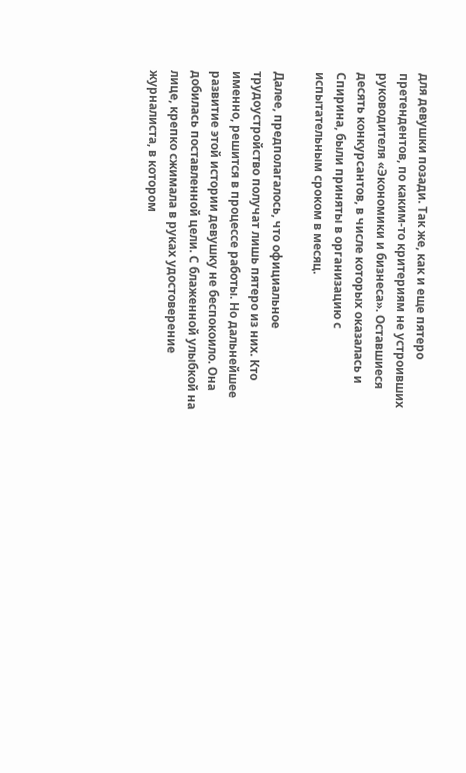для девушки позади. Так же, как и еще пятеро претендентов, по каким-то критериям не устроивших руководителя «Экономики и бизнеса». Оставшиеся десять конкурсантов, в числе которых оказалась и Спирина, были приняты в организацию с испытательным сроком в месяц.

Далее, предполагалось, что официальное трудоустройство получат лишь пятеро из них. Кто именно, решится в процессе работы. Но дальнейшее развитие этой истории девушку не беспокоило. Она добилась поставленной цели. С блаженной улыбкой на лице, крепко сжимала в руках удостоверение журналиста, в котором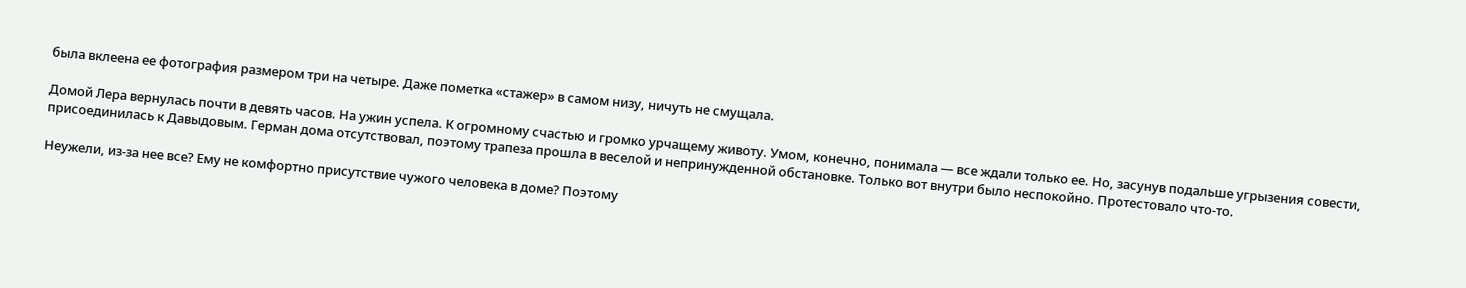была вклеена ее фотография размером три на четыре. Даже пометка «стажер» в самом низу, ничуть не смущала.

Домой Лера вернулась почти в девять часов. На ужин успела. К огромному счастью и громко урчащему животу. Умом, конечно, понимала — все ждали только ее. Но, засунув подальше угрызения совести, присоединилась к Давыдовым. Герман дома отсутствовал, поэтому трапеза прошла в веселой и непринужденной обстановке. Только вот внутри было неспокойно. Протестовало что-то.

Неужели, из-за нее все? Ему не комфортно присутствие чужого человека в доме? Поэтому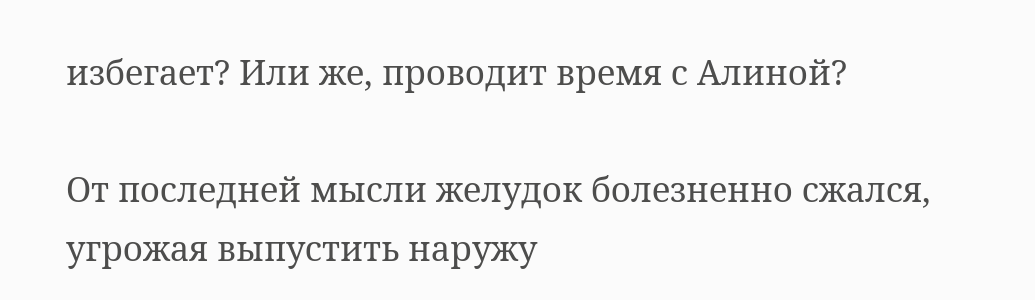избегает? Или же, проводит время с Алиной?

От последней мысли желудок болезненно сжался, угрожая выпустить наружу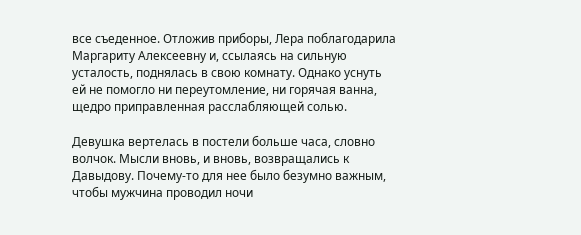все съеденное. Отложив приборы, Лера поблагодарила Маргариту Алексеевну и, ссылаясь на сильную усталость, поднялась в свою комнату. Однако уснуть ей не помогло ни переутомление, ни горячая ванна, щедро приправленная расслабляющей солью.

Девушка вертелась в постели больше часа, словно волчок. Мысли вновь, и вновь, возвращались к Давыдову. Почему-то для нее было безумно важным, чтобы мужчина проводил ночи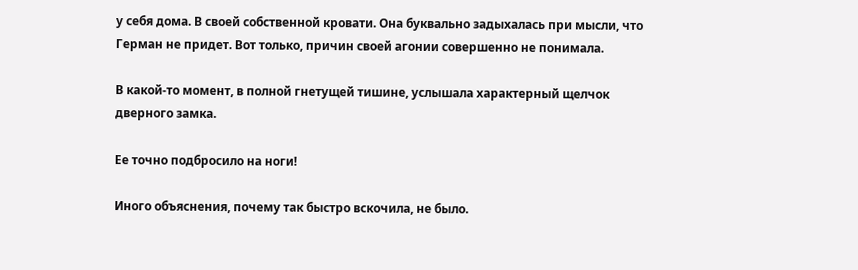у себя дома. В своей собственной кровати. Она буквально задыхалась при мысли, что Герман не придет. Вот только, причин своей агонии совершенно не понимала.

В какой-то момент, в полной гнетущей тишине, услышала характерный щелчок дверного замка.

Ее точно подбросило на ноги!

Иного объяснения, почему так быстро вскочила, не было.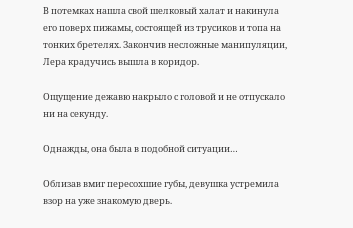В потемках нашла свой шелковый халат и накинула его поверх пижамы, состоящей из трусиков и топа на тонких бретелях. Закончив несложные манипуляции, Лера крадучись вышла в коридор.

Ощущение дежавю накрыло с головой и не отпускало ни на секунду.

Однажды, она была в подобной ситуации…

Облизав вмиг пересохшие губы, девушка устремила взор на уже знакомую дверь.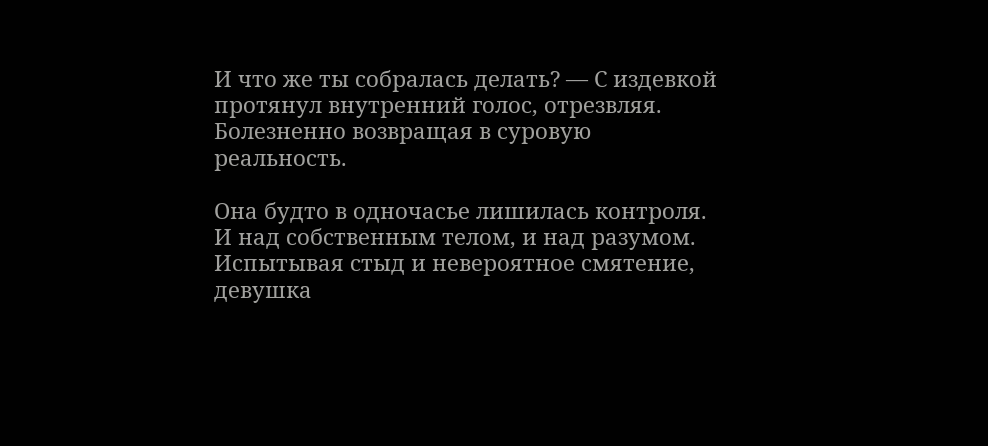И что же ты собралась делать? — С издевкой протянул внутренний голос, отрезвляя. Болезненно возвращая в суровую реальность.

Она будто в одночасье лишилась контроля. И над собственным телом, и над разумом. Испытывая стыд и невероятное смятение, девушка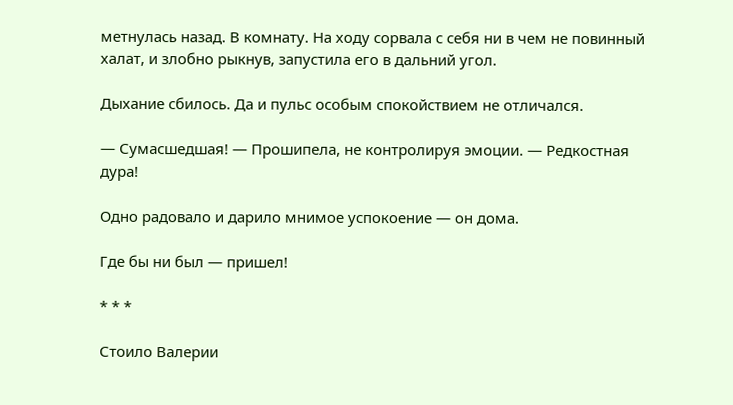метнулась назад. В комнату. На ходу сорвала с себя ни в чем не повинный халат, и злобно рыкнув, запустила его в дальний угол.

Дыхание сбилось. Да и пульс особым спокойствием не отличался.

— Сумасшедшая! — Прошипела, не контролируя эмоции. — Редкостная дура!

Одно радовало и дарило мнимое успокоение — он дома.

Где бы ни был — пришел!

* * *

Стоило Валерии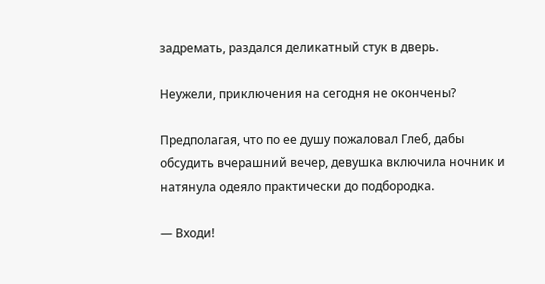задремать, раздался деликатный стук в дверь.

Неужели, приключения на сегодня не окончены?

Предполагая, что по ее душу пожаловал Глеб, дабы обсудить вчерашний вечер, девушка включила ночник и натянула одеяло практически до подбородка.

— Входи!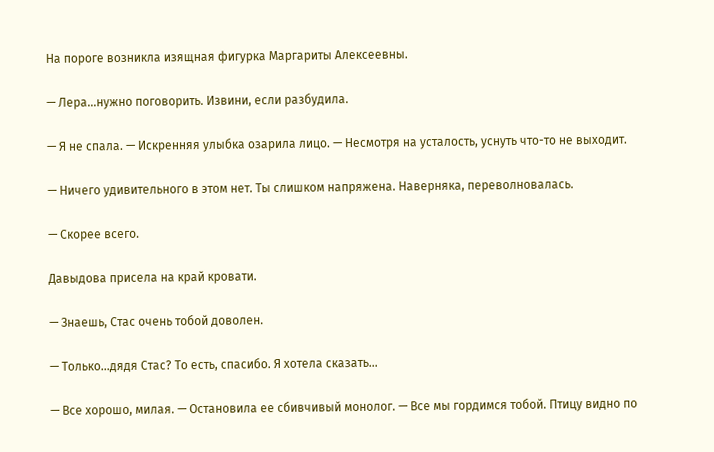На пороге возникла изящная фигурка Маргариты Алексеевны.

— Лера…нужно поговорить. Извини, если разбудила.

— Я не спала. — Искренняя улыбка озарила лицо. — Несмотря на усталость, уснуть что-то не выходит.

— Ничего удивительного в этом нет. Ты слишком напряжена. Наверняка, переволновалась.

— Скорее всего.

Давыдова присела на край кровати.

— Знаешь, Стас очень тобой доволен.

— Только…дядя Стас? То есть, спасибо. Я хотела сказать…

— Все хорошо, милая. — Остановила ее сбивчивый монолог. — Все мы гордимся тобой. Птицу видно по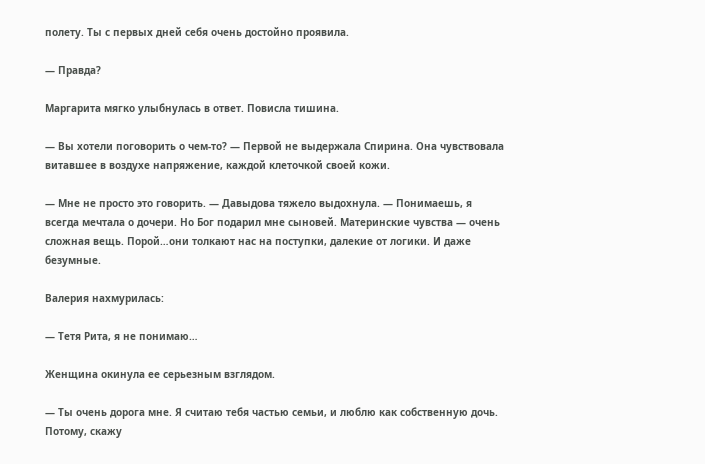полету. Ты с первых дней себя очень достойно проявила.

— Правда?

Маргарита мягко улыбнулась в ответ. Повисла тишина.

— Вы хотели поговорить о чем-то? — Первой не выдержала Спирина. Она чувствовала витавшее в воздухе напряжение, каждой клеточкой своей кожи.

— Мне не просто это говорить. — Давыдова тяжело выдохнула. — Понимаешь, я всегда мечтала о дочери. Но Бог подарил мне сыновей. Материнские чувства — очень сложная вещь. Порой…они толкают нас на поступки, далекие от логики. И даже безумные.

Валерия нахмурилась:

— Тетя Рита, я не понимаю…

Женщина окинула ее серьезным взглядом.

— Ты очень дорога мне. Я считаю тебя частью семьи, и люблю как собственную дочь. Потому, скажу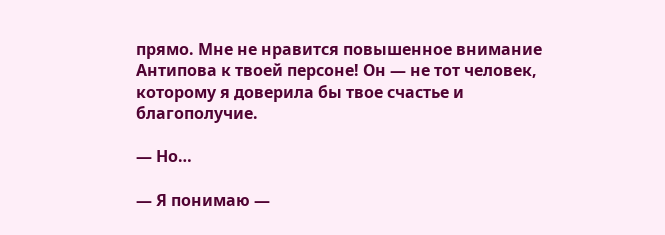прямо. Мне не нравится повышенное внимание Антипова к твоей персоне! Он — не тот человек, которому я доверила бы твое счастье и благополучие.

— Но…

— Я понимаю —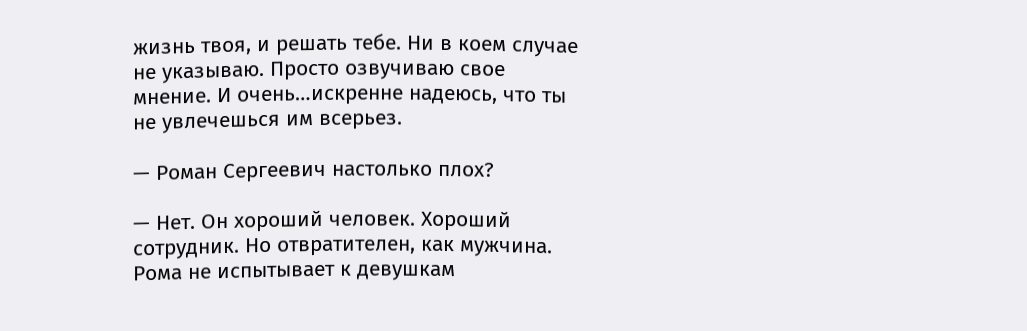жизнь твоя, и решать тебе. Ни в коем случае не указываю. Просто озвучиваю свое мнение. И очень…искренне надеюсь, что ты не увлечешься им всерьез.

— Роман Сергеевич настолько плох?

— Нет. Он хороший человек. Хороший сотрудник. Но отвратителен, как мужчина. Рома не испытывает к девушкам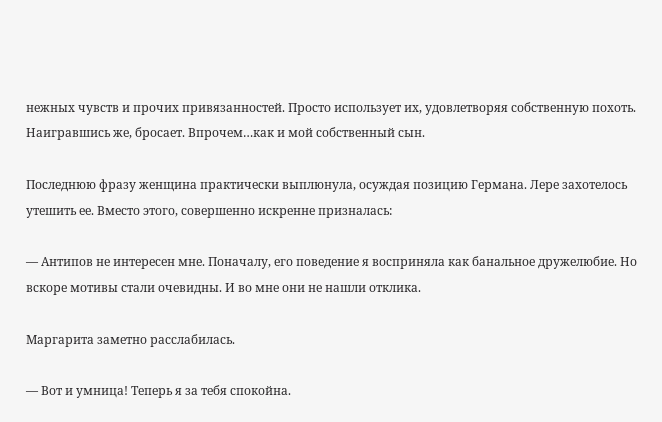нежных чувств и прочих привязанностей. Просто использует их, удовлетворяя собственную похоть. Наигравшись же, бросает. Впрочем…как и мой собственный сын.

Последнюю фразу женщина практически выплюнула, осуждая позицию Германа. Лере захотелось утешить ее. Вместо этого, совершенно искренне призналась:

— Антипов не интересен мне. Поначалу, его поведение я восприняла как банальное дружелюбие. Но вскоре мотивы стали очевидны. И во мне они не нашли отклика.

Маргарита заметно расслабилась.

— Вот и умница! Теперь я за тебя спокойна.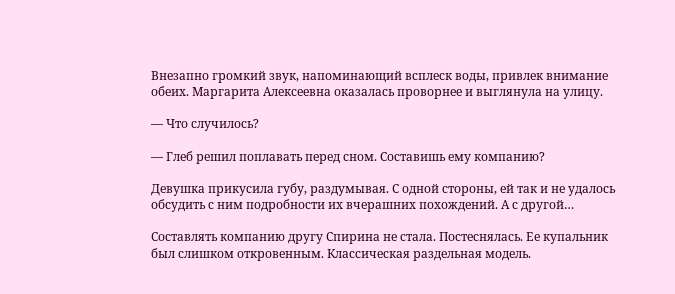Внезапно громкий звук, напоминающий всплеск воды, привлек внимание обеих. Маргарита Алексеевна оказалась проворнее и выглянула на улицу.

— Что случилось?

— Глеб решил поплавать перед сном. Составишь ему компанию?

Девушка прикусила губу, раздумывая. С одной стороны, ей так и не удалось обсудить с ним подробности их вчерашних похождений. А с другой…

Составлять компанию другу Спирина не стала. Постеснялась. Ее купальник был слишком откровенным. Классическая раздельная модель.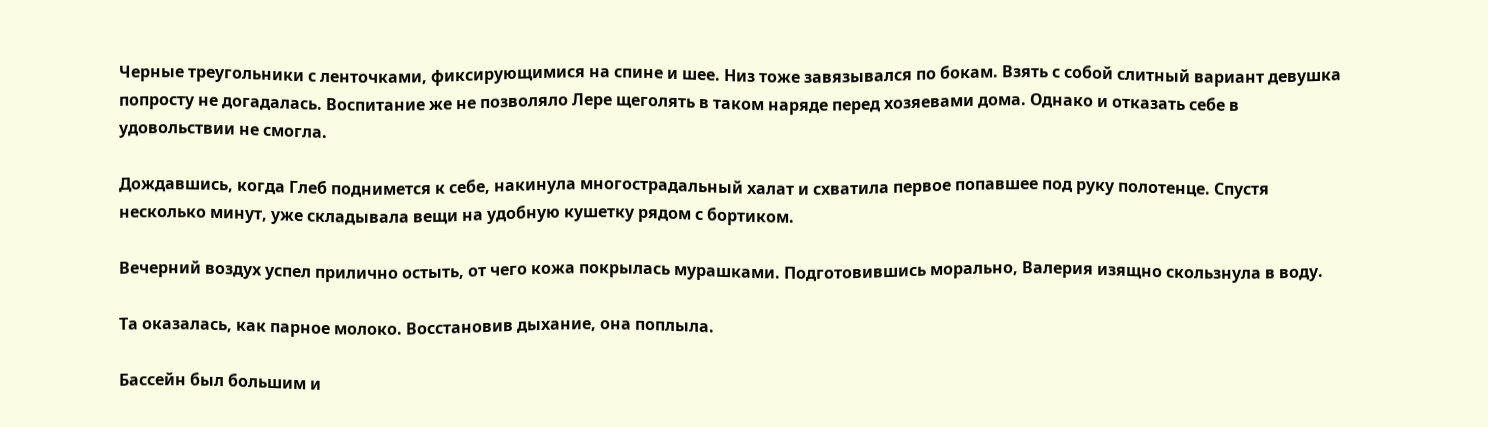Черные треугольники с ленточками, фиксирующимися на спине и шее. Низ тоже завязывался по бокам. Взять с собой слитный вариант девушка попросту не догадалась. Воспитание же не позволяло Лере щеголять в таком наряде перед хозяевами дома. Однако и отказать себе в удовольствии не смогла.

Дождавшись, когда Глеб поднимется к себе, накинула многострадальный халат и схватила первое попавшее под руку полотенце. Спустя несколько минут, уже складывала вещи на удобную кушетку рядом с бортиком.

Вечерний воздух успел прилично остыть, от чего кожа покрылась мурашками. Подготовившись морально, Валерия изящно скользнула в воду.

Та оказалась, как парное молоко. Восстановив дыхание, она поплыла.

Бассейн был большим и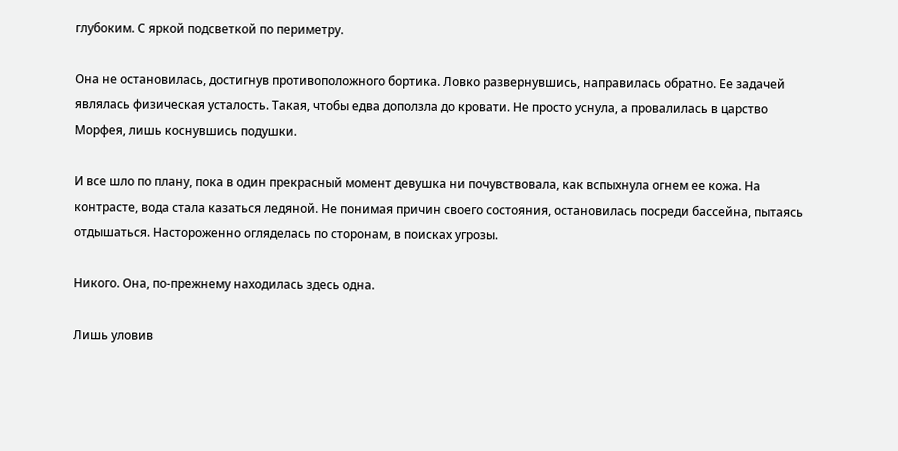глубоким. С яркой подсветкой по периметру.

Она не остановилась, достигнув противоположного бортика. Ловко развернувшись, направилась обратно. Ее задачей являлась физическая усталость. Такая, чтобы едва доползла до кровати. Не просто уснула, а провалилась в царство Морфея, лишь коснувшись подушки.

И все шло по плану, пока в один прекрасный момент девушка ни почувствовала, как вспыхнула огнем ее кожа. На контрасте, вода стала казаться ледяной. Не понимая причин своего состояния, остановилась посреди бассейна, пытаясь отдышаться. Настороженно огляделась по сторонам, в поисках угрозы.

Никого. Она, по-прежнему находилась здесь одна.

Лишь уловив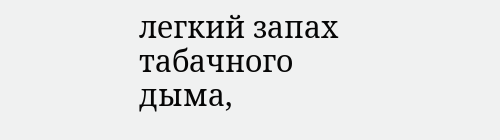легкий запах табачного дыма,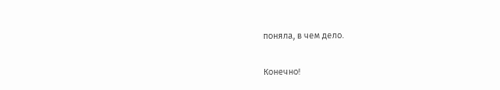поняла, в чем дело.

Конечно!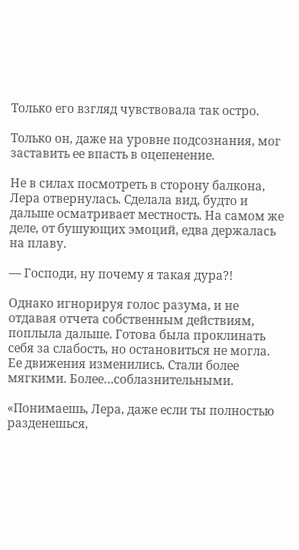Только его взгляд чувствовала так остро.

Только он, даже на уровне подсознания, мог заставить ее впасть в оцепенение.

Не в силах посмотреть в сторону балкона, Лера отвернулась. Сделала вид, будто и дальше осматривает местность. На самом же деле, от бушующих эмоций, едва держалась на плаву.

— Господи, ну почему я такая дура?!

Однако игнорируя голос разума, и не отдавая отчета собственным действиям, поплыла дальше. Готова была проклинать себя за слабость, но остановиться не могла. Ее движения изменились. Стали более мягкими. Более…соблазнительными.

«Понимаешь, Лера, даже если ты полностью разденешься,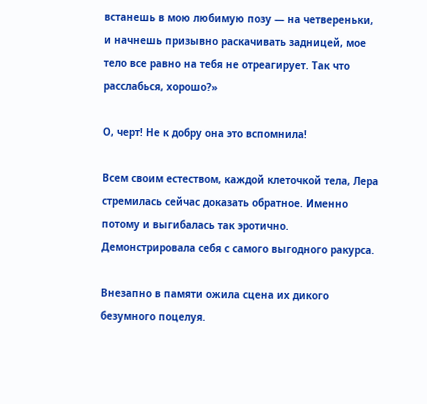встанешь в мою любимую позу — на четвереньки, и начнешь призывно раскачивать задницей, мое тело все равно на тебя не отреагирует. Так что расслабься, хорошо?»

О, черт! Не к добру она это вспомнила!

Всем своим естеством, каждой клеточкой тела, Лера стремилась сейчас доказать обратное. Именно потому и выгибалась так эротично. Демонстрировала себя с самого выгодного ракурса.

Внезапно в памяти ожила сцена их дикого безумного поцелуя.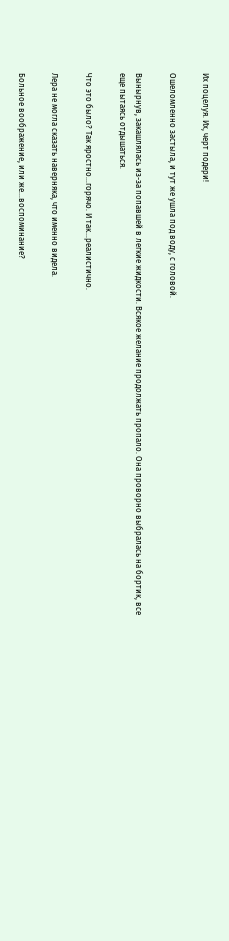Их поцелуя. Их, черт подери!

Ошеломленно застыла, и тут же ушла под воду, с головой.

Вынырнув, закашлялась из-за попавшей в легкие жидкости. Всякое желание продолжать пропало. Она проворно выбралась на бортик, все еще пытаясь отдышаться.

Что это было? Так яростно…горячо. И так…реалистично.

Лера не могла сказать наверняка, что именно видела.

Больное воображение, или же…воспоминание?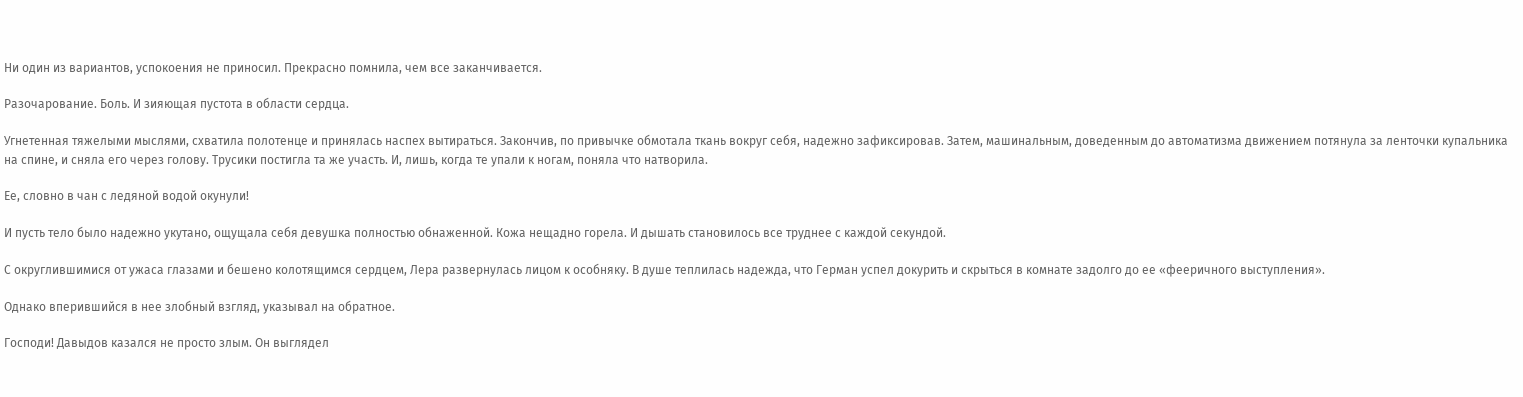Ни один из вариантов, успокоения не приносил. Прекрасно помнила, чем все заканчивается.

Разочарование. Боль. И зияющая пустота в области сердца.

Угнетенная тяжелыми мыслями, схватила полотенце и принялась наспех вытираться. Закончив, по привычке обмотала ткань вокруг себя, надежно зафиксировав. Затем, машинальным, доведенным до автоматизма движением потянула за ленточки купальника на спине, и сняла его через голову. Трусики постигла та же участь. И, лишь, когда те упали к ногам, поняла что натворила.

Ее, словно в чан с ледяной водой окунули!

И пусть тело было надежно укутано, ощущала себя девушка полностью обнаженной. Кожа нещадно горела. И дышать становилось все труднее с каждой секундой.

С округлившимися от ужаса глазами и бешено колотящимся сердцем, Лера развернулась лицом к особняку. В душе теплилась надежда, что Герман успел докурить и скрыться в комнате задолго до ее «фееричного выступления».

Однако вперившийся в нее злобный взгляд, указывал на обратное.

Господи! Давыдов казался не просто злым. Он выглядел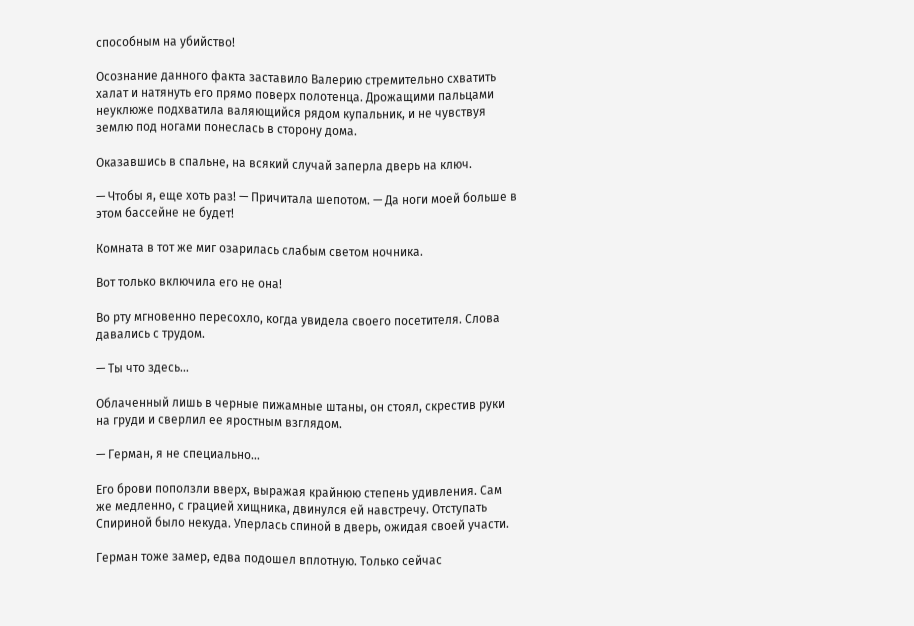способным на убийство!

Осознание данного факта заставило Валерию стремительно схватить халат и натянуть его прямо поверх полотенца. Дрожащими пальцами неуклюже подхватила валяющийся рядом купальник, и не чувствуя землю под ногами понеслась в сторону дома.

Оказавшись в спальне, на всякий случай заперла дверь на ключ.

— Чтобы я, еще хоть раз! — Причитала шепотом. — Да ноги моей больше в этом бассейне не будет!

Комната в тот же миг озарилась слабым светом ночника.

Вот только включила его не она!

Во рту мгновенно пересохло, когда увидела своего посетителя. Слова давались с трудом.

— Ты что здесь…

Облаченный лишь в черные пижамные штаны, он стоял, скрестив руки на груди и сверлил ее яростным взглядом.

— Герман, я не специально…

Его брови поползли вверх, выражая крайнюю степень удивления. Сам же медленно, с грацией хищника, двинулся ей навстречу. Отступать Спириной было некуда. Уперлась спиной в дверь, ожидая своей участи.

Герман тоже замер, едва подошел вплотную. Только сейчас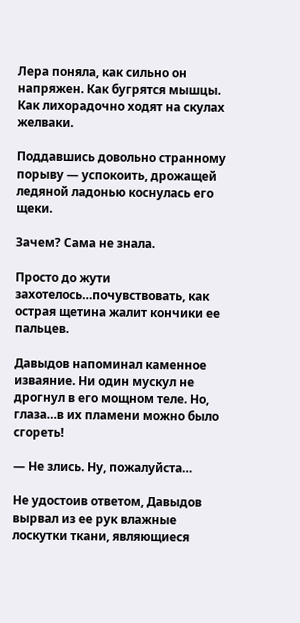Лера поняла, как сильно он напряжен. Как бугрятся мышцы. Как лихорадочно ходят на скулах желваки.

Поддавшись довольно странному порыву — успокоить, дрожащей ледяной ладонью коснулась его щеки.

Зачем? Сама не знала.

Просто до жути захотелось…почувствовать, как острая щетина жалит кончики ее пальцев.

Давыдов напоминал каменное изваяние. Ни один мускул не дрогнул в его мощном теле. Но, глаза…в их пламени можно было сгореть!

— Не злись. Ну, пожалуйста…

Не удостоив ответом, Давыдов вырвал из ее рук влажные лоскутки ткани, являющиеся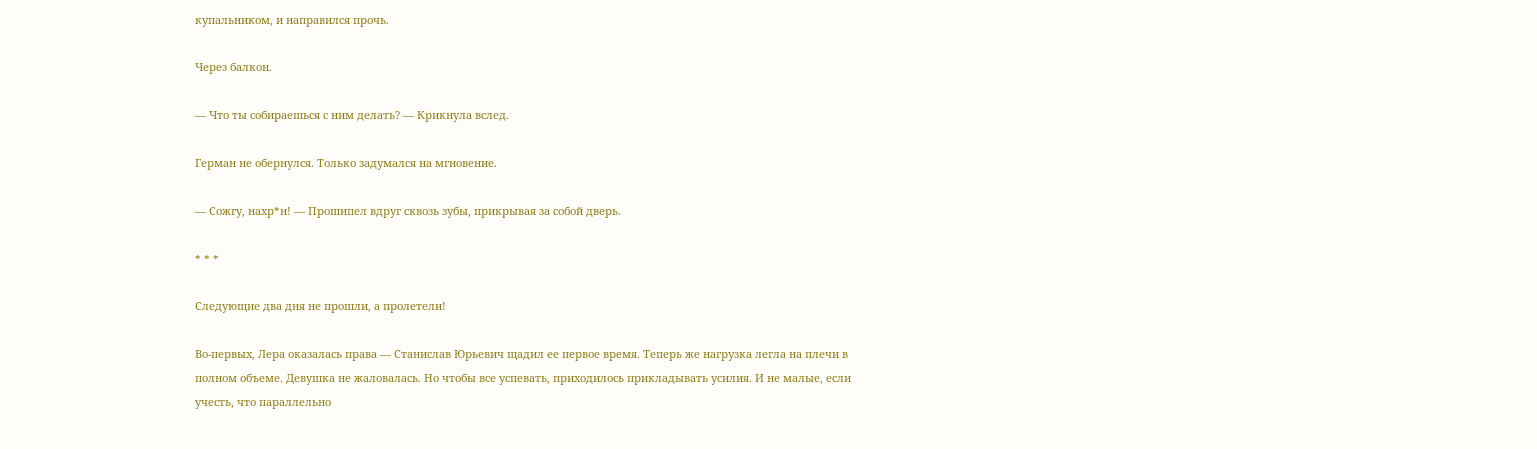купальником, и направился прочь.

Через балкон.

— Что ты собираешься с ним делать? — Крикнула вслед.

Герман не обернулся. Только задумался на мгновение.

— Сожгу, нахр*н! — Прошипел вдруг сквозь зубы, прикрывая за собой дверь.

* * *

Следующие два дня не прошли, а пролетели!

Во-первых, Лера оказалась права — Станислав Юрьевич щадил ее первое время. Теперь же нагрузка легла на плечи в полном объеме. Девушка не жаловалась. Но чтобы все успевать, приходилось прикладывать усилия. И не малые, если учесть, что параллельно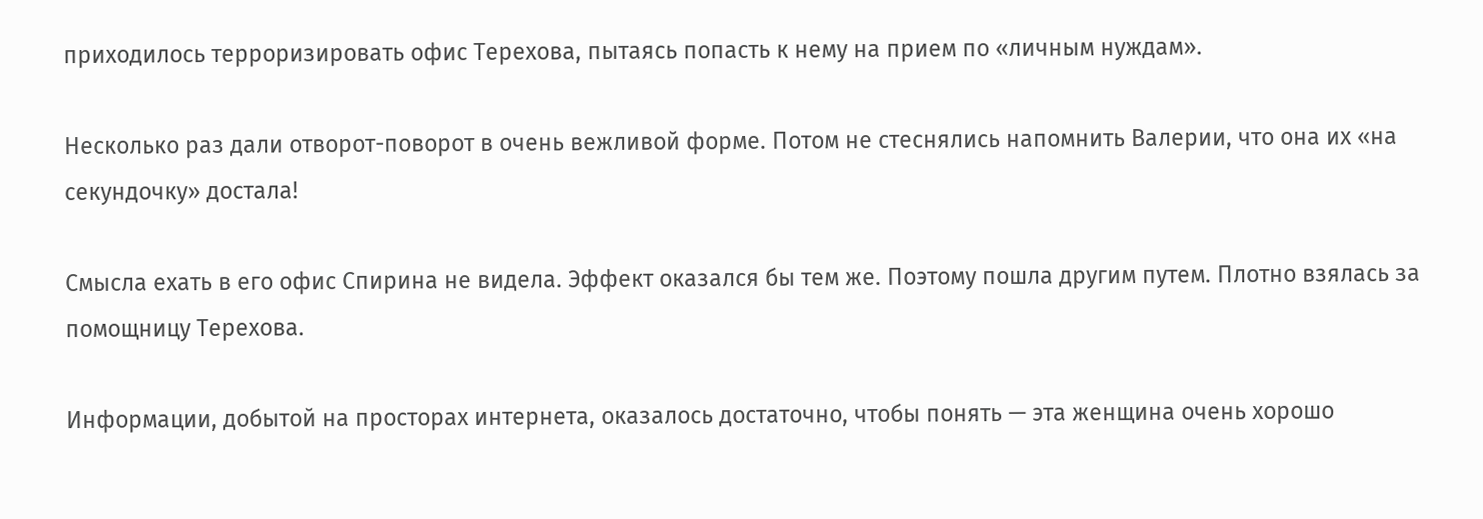приходилось терроризировать офис Терехова, пытаясь попасть к нему на прием по «личным нуждам».

Несколько раз дали отворот-поворот в очень вежливой форме. Потом не стеснялись напомнить Валерии, что она их «на секундочку» достала!

Смысла ехать в его офис Спирина не видела. Эффект оказался бы тем же. Поэтому пошла другим путем. Плотно взялась за помощницу Терехова.

Информации, добытой на просторах интернета, оказалось достаточно, чтобы понять — эта женщина очень хорошо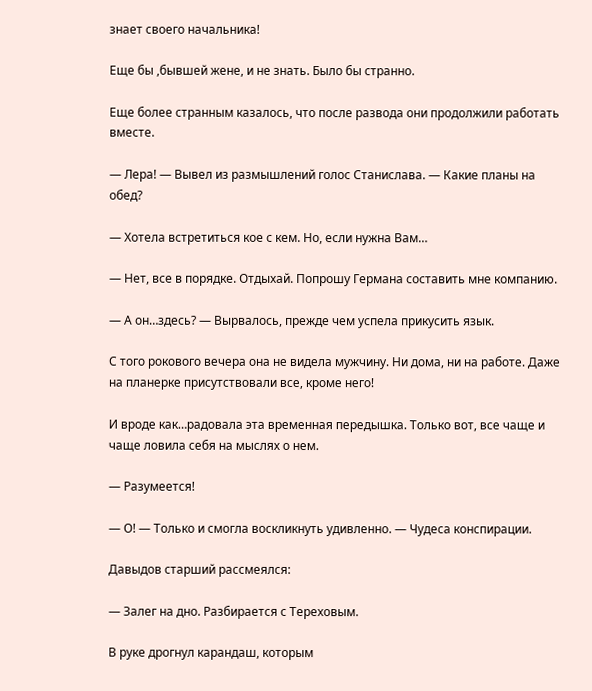знает своего начальника!

Еще бы ,бывшей жене, и не знать. Было бы странно.

Еще более странным казалось, что после развода они продолжили работать вместе.

— Лера! — Вывел из размышлений голос Станислава. — Какие планы на обед?

— Хотела встретиться кое с кем. Но, если нужна Вам…

— Нет, все в порядке. Отдыхай. Попрошу Германа составить мне компанию.

— А он…здесь? — Вырвалось, прежде чем успела прикусить язык.

С того рокового вечера она не видела мужчину. Ни дома, ни на работе. Даже на планерке присутствовали все, кроме него!

И вроде как…радовала эта временная передышка. Только вот, все чаще и чаще ловила себя на мыслях о нем.

— Разумеется!

— О! — Только и смогла воскликнуть удивленно. — Чудеса конспирации.

Давыдов старший рассмеялся:

— Залег на дно. Разбирается с Тереховым.

В руке дрогнул карандаш, которым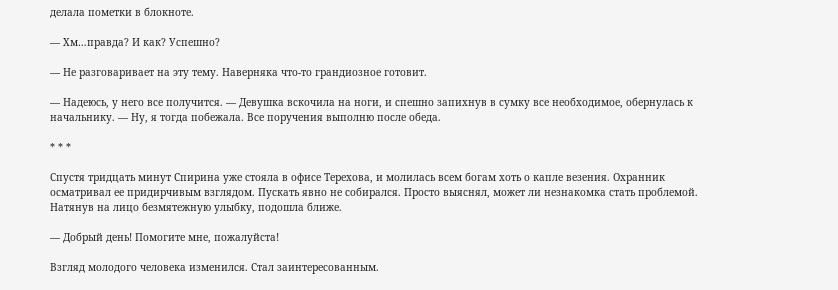делала пометки в блокноте.

— Хм…правда? И как? Успешно?

— Не разговаривает на эту тему. Наверняка что-то грандиозное готовит.

— Надеюсь, у него все получится. — Девушка вскочила на ноги, и спешно запихнув в сумку все необходимое, обернулась к начальнику. — Ну, я тогда побежала. Все поручения выполню после обеда.

* * *

Спустя тридцать минут Спирина уже стояла в офисе Терехова, и молилась всем богам хоть о капле везения. Охранник осматривал ее придирчивым взглядом. Пускать явно не собирался. Просто выяснял, может ли незнакомка стать проблемой. Натянув на лицо безмятежную улыбку, подошла ближе.

— Добрый день! Помогите мне, пожалуйста!

Взгляд молодого человека изменился. Стал заинтересованным.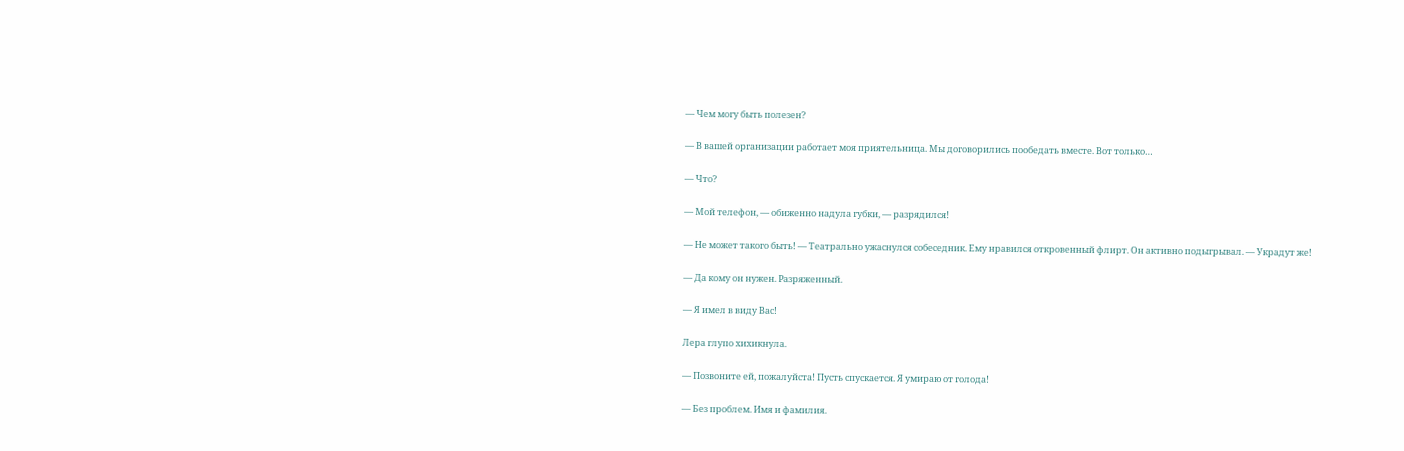— Чем могу быть полезен?

— В вашей организации работает моя приятельница. Мы договорились пообедать вместе. Вот только…

— Что?

— Мой телефон, — обиженно надула губки, — разрядился!

— Не может такого быть! — Театрально ужаснулся собеседник. Ему нравился откровенный флирт. Он активно подыгрывал. — Украдут же!

— Да кому он нужен. Разряженный.

— Я имел в виду Вас!

Лера глупо хихикнула.

— Позвоните ей, пожалуйста! Пусть спускается. Я умираю от голода!

— Без проблем. Имя и фамилия.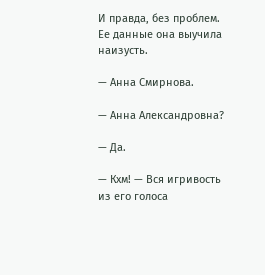И правда, без проблем. Ее данные она выучила наизусть.

— Анна Смирнова.

— Анна Александровна?

— Да.

— Кхм! — Вся игривость из его голоса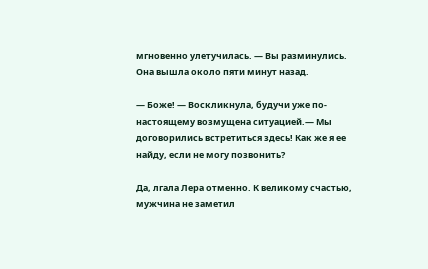мгновенно улетучилась. — Вы разминулись. Она вышла около пяти минут назад.

— Боже! — Воскликнула, будучи уже по-настоящему возмущена ситуацией.— Мы договорились встретиться здесь! Как же я ее найду, если не могу позвонить?

Да, лгала Лера отменно. К великому счастью, мужчина не заметил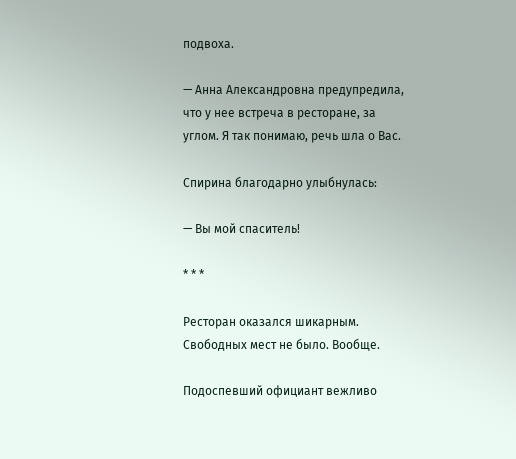подвоха.

— Анна Александровна предупредила, что у нее встреча в ресторане, за углом. Я так понимаю, речь шла о Вас.

Спирина благодарно улыбнулась:

— Вы мой спаситель!

* * *

Ресторан оказался шикарным. Свободных мест не было. Вообще.

Подоспевший официант вежливо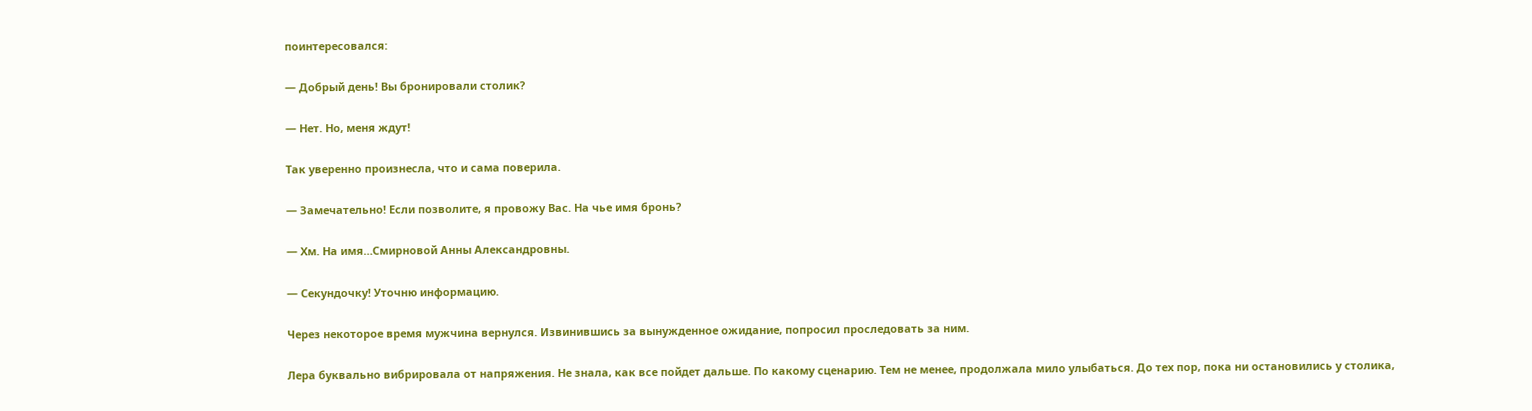поинтересовался:

— Добрый день! Вы бронировали столик?

— Нет. Но, меня ждут!

Так уверенно произнесла, что и сама поверила.

— Замечательно! Если позволите, я провожу Вас. На чье имя бронь?

— Хм. На имя…Смирновой Анны Александровны.

— Секундочку! Уточню информацию.

Через некоторое время мужчина вернулся. Извинившись за вынужденное ожидание, попросил проследовать за ним.

Лера буквально вибрировала от напряжения. Не знала, как все пойдет дальше. По какому сценарию. Тем не менее, продолжала мило улыбаться. До тех пор, пока ни остановились у столика,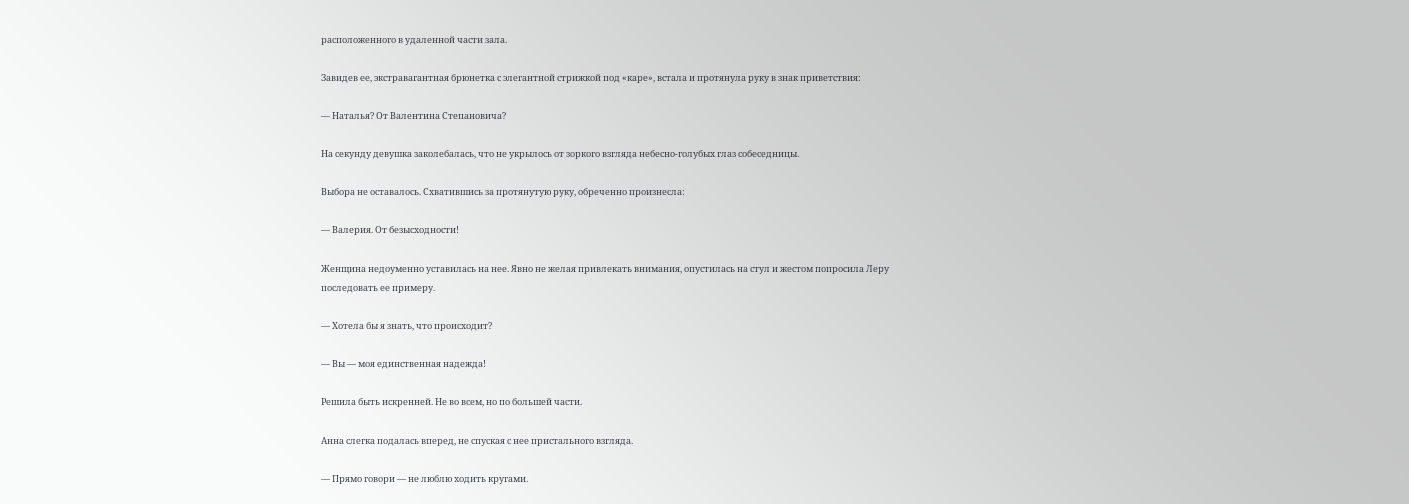расположенного в удаленной части зала.

Завидев ее, экстравагантная брюнетка с элегантной стрижкой под «каре», встала и протянула руку в знак приветствия:

— Наталья? От Валентина Степановича?

На секунду девушка заколебалась, что не укрылось от зоркого взгляда небесно-голубых глаз собеседницы.

Выбора не оставалось. Схватившись за протянутую руку, обреченно произнесла:

— Валерия. От безысходности!

Женщина недоуменно уставилась на нее. Явно не желая привлекать внимания, опустилась на стул и жестом попросила Леру последовать ее примеру.

— Хотела бы я знать, что происходит?

— Вы — моя единственная надежда!

Решила быть искренней. Не во всем, но по большей части.

Анна слегка подалась вперед, не спуская с нее пристального взгляда.

— Прямо говори — не люблю ходить кругами.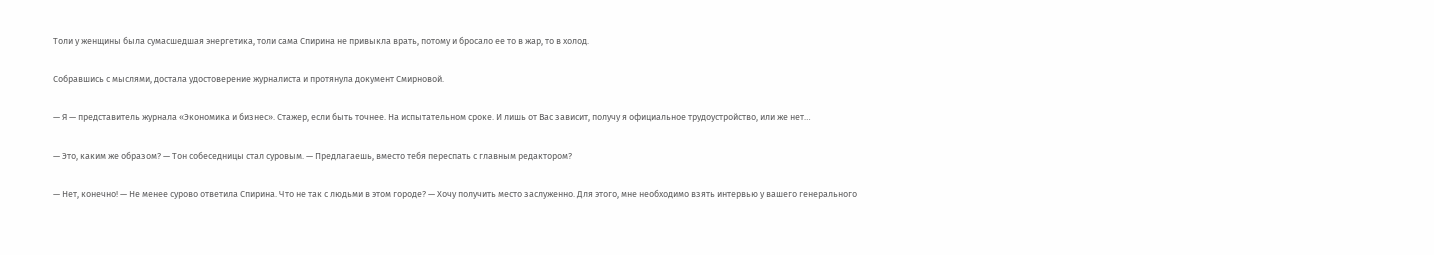Толи у женщины была сумасшедшая энергетика, толи сама Спирина не привыкла врать, потому и бросало ее то в жар, то в холод.

Собравшись с мыслями, достала удостоверение журналиста и протянула документ Смирновой.

— Я — представитель журнала «Экономика и бизнес». Стажер, если быть точнее. На испытательном сроке. И лишь от Вас зависит, получу я официальное трудоустройство, или же нет…

— Это, каким же образом? — Тон собеседницы стал суровым. — Предлагаешь, вместо тебя переспать с главным редактором?

— Нет, конечно! — Не менее сурово ответила Спирина. Что не так с людьми в этом городе? — Хочу получить место заслуженно. Для этого, мне необходимо взять интервью у вашего генерального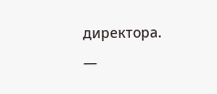директора.

—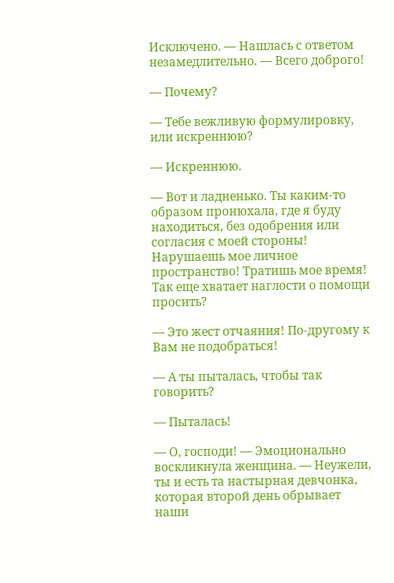Исключено. — Нашлась с ответом незамедлительно. — Всего доброго!

— Почему?

— Тебе вежливую формулировку, или искреннюю?

— Искреннюю.

— Вот и ладненько. Ты каким-то образом пронюхала, где я буду находиться, без одобрения или согласия с моей стороны! Нарушаешь мое личное пространство! Тратишь мое время! Так еще хватает наглости о помощи просить?

— Это жест отчаяния! По-другому к Вам не подобраться!

— А ты пыталась, чтобы так говорить?

— Пыталась!

— О, господи! — Эмоционально воскликнула женщина. — Неужели, ты и есть та настырная девчонка, которая второй день обрывает наши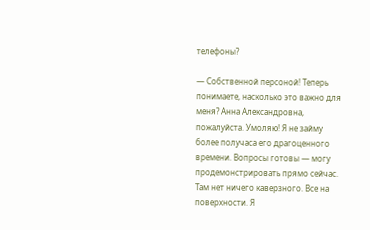телефоны?

— Собственной персоной! Теперь понимаете, насколько это важно для меня? Анна Александровна, пожалуйста. Умоляю! Я не займу более получаса его драгоценного времени. Вопросы готовы — могу продемонстрировать прямо сейчас. Там нет ничего каверзного. Все на поверхности. Я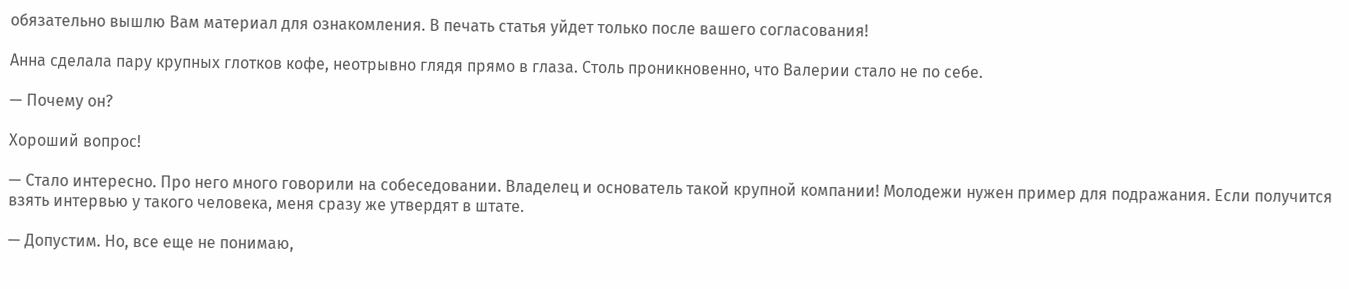обязательно вышлю Вам материал для ознакомления. В печать статья уйдет только после вашего согласования!

Анна сделала пару крупных глотков кофе, неотрывно глядя прямо в глаза. Столь проникновенно, что Валерии стало не по себе.

— Почему он?

Хороший вопрос!

— Стало интересно. Про него много говорили на собеседовании. Владелец и основатель такой крупной компании! Молодежи нужен пример для подражания. Если получится взять интервью у такого человека, меня сразу же утвердят в штате.

— Допустим. Но, все еще не понимаю,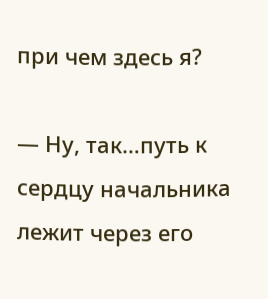при чем здесь я?

— Ну, так…путь к сердцу начальника лежит через его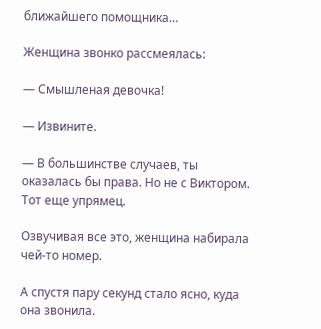ближайшего помощника…

Женщина звонко рассмеялась:

— Смышленая девочка!

— Извините.

— В большинстве случаев, ты оказалась бы права. Но не с Виктором. Тот еще упрямец.

Озвучивая все это, женщина набирала чей-то номер.

А спустя пару секунд стало ясно, куда она звонила.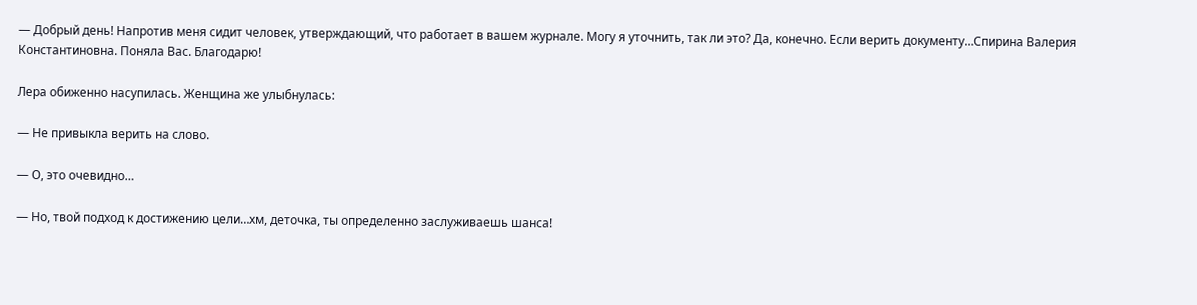— Добрый день! Напротив меня сидит человек, утверждающий, что работает в вашем журнале. Могу я уточнить, так ли это? Да, конечно. Если верить документу…Спирина Валерия Константиновна. Поняла Вас. Благодарю!

Лера обиженно насупилась. Женщина же улыбнулась:

— Не привыкла верить на слово.

— О, это очевидно…

— Но, твой подход к достижению цели…хм, деточка, ты определенно заслуживаешь шанса!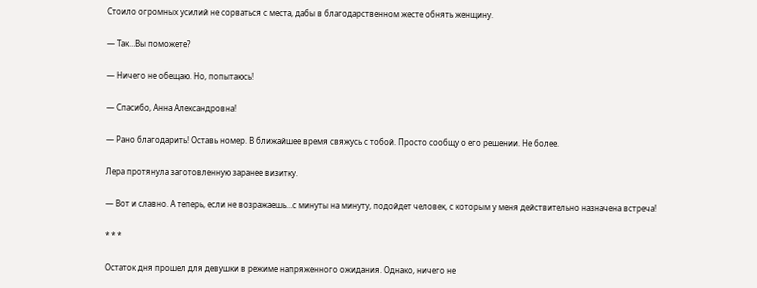Стоило огромных усилий не сорваться с места, дабы в благодарственном жесте обнять женщину.

— Так…Вы поможете?

— Ничего не обещаю. Но, попытаюсь!

— Спасибо, Анна Александровна!

— Рано благодарить! Оставь номер. В ближайшее время свяжусь с тобой. Просто сообщу о его решении. Не более.

Лера протянула заготовленную заранее визитку.

— Вот и славно. А теперь, если не возражаешь…с минуты на минуту, подойдет человек, с которым у меня действительно назначена встреча!

* * *

Остаток дня прошел для девушки в режиме напряженного ожидания. Однако, ничего не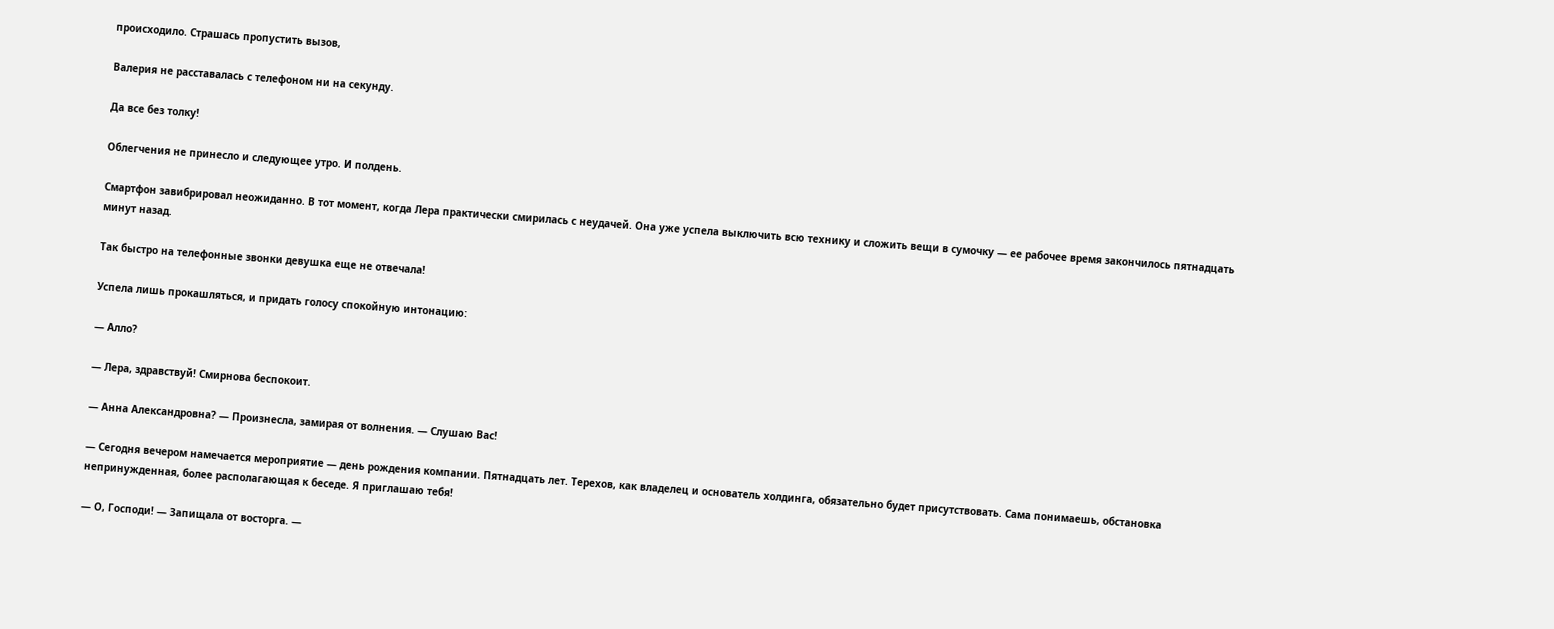происходило. Страшась пропустить вызов,

Валерия не расставалась с телефоном ни на секунду.

Да все без толку!

Облегчения не принесло и следующее утро. И полдень.

Смартфон завибрировал неожиданно. В тот момент, когда Лера практически смирилась с неудачей. Она уже успела выключить всю технику и сложить вещи в сумочку — ее рабочее время закончилось пятнадцать минут назад.

Так быстро на телефонные звонки девушка еще не отвечала!

Успела лишь прокашляться, и придать голосу спокойную интонацию:

— Алло?

— Лера, здравствуй! Смирнова беспокоит.

— Анна Александровна? — Произнесла, замирая от волнения. — Слушаю Вас!

— Сегодня вечером намечается мероприятие — день рождения компании. Пятнадцать лет. Терехов, как владелец и основатель холдинга, обязательно будет присутствовать. Сама понимаешь, обстановка непринужденная, более располагающая к беседе. Я приглашаю тебя!

— О, Господи! — Запищала от восторга. —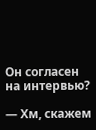Он согласен на интервью?

— Хм, скажем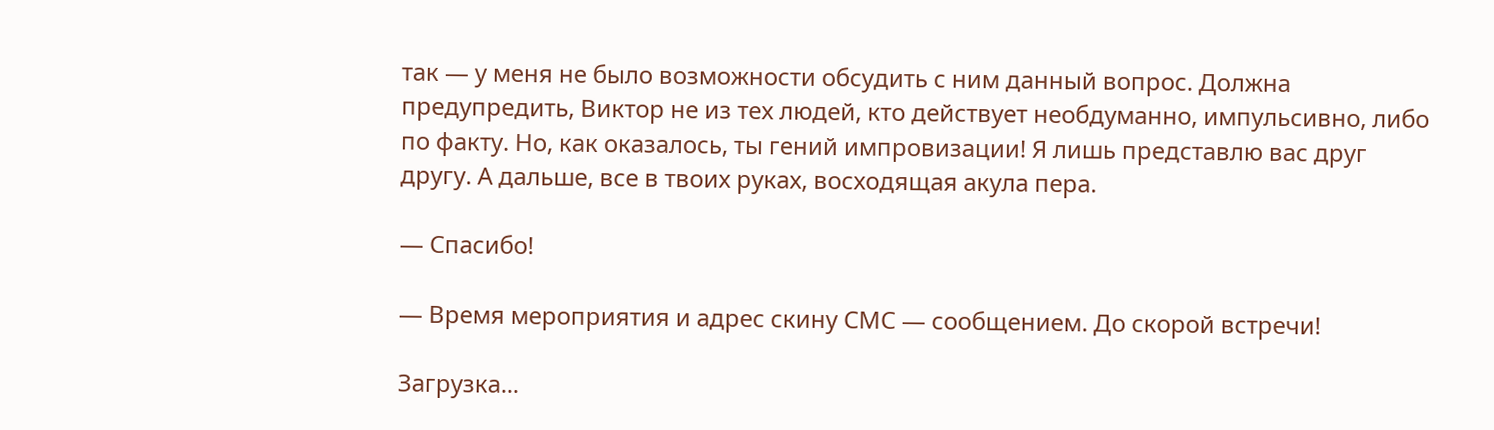так — у меня не было возможности обсудить с ним данный вопрос. Должна предупредить, Виктор не из тех людей, кто действует необдуманно, импульсивно, либо по факту. Но, как оказалось, ты гений импровизации! Я лишь представлю вас друг другу. А дальше, все в твоих руках, восходящая акула пера.

— Спасибо!

— Время мероприятия и адрес скину СМС — сообщением. До скорой встречи!

Загрузка...